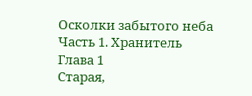Осколки забытого неба
Часть 1. Хранитель
Глава 1
Старая,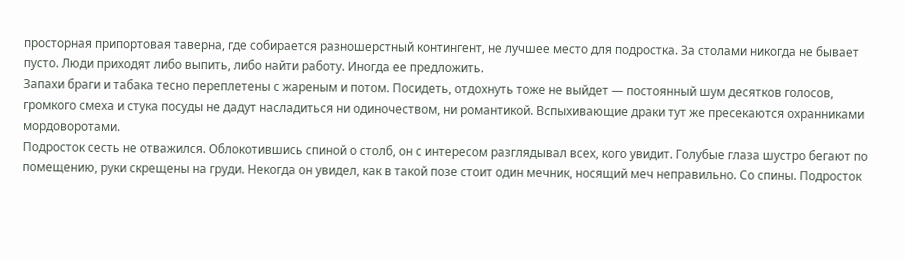просторная припортовая таверна, где собирается разношерстный контингент, не лучшее место для подростка. За столами никогда не бывает пусто. Люди приходят либо выпить, либо найти работу. Иногда ее предложить.
Запахи браги и табака тесно переплетены с жареным и потом. Посидеть, отдохнуть тоже не выйдет — постоянный шум десятков голосов, громкого смеха и стука посуды не дадут насладиться ни одиночеством, ни романтикой. Вспыхивающие драки тут же пресекаются охранниками мордоворотами.
Подросток сесть не отважился. Облокотившись спиной о столб, он с интересом разглядывал всех, кого увидит. Голубые глаза шустро бегают по помещению, руки скрещены на груди. Некогда он увидел, как в такой позе стоит один мечник, носящий меч неправильно. Со спины. Подросток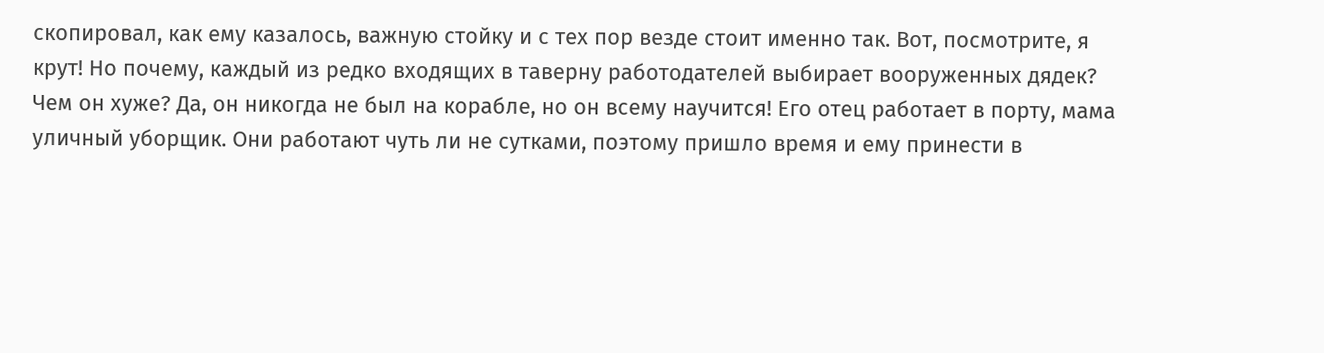скопировал, как ему казалось, важную стойку и с тех пор везде стоит именно так. Вот, посмотрите, я крут! Но почему, каждый из редко входящих в таверну работодателей выбирает вооруженных дядек? Чем он хуже? Да, он никогда не был на корабле, но он всему научится! Его отец работает в порту, мама уличный уборщик. Они работают чуть ли не сутками, поэтому пришло время и ему принести в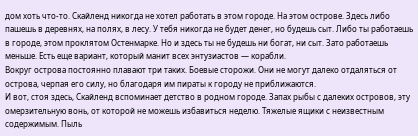дом хоть что-то. Скайленд никогда не хотел работать в этом городе. На этом острове. Здесь либо пашешь в деревнях, на полях, в лесу. У тебя никогда не будет денег, но будешь сыт. Либо ты работаешь в городе, этом проклятом Остенмарке. Но и здесь ты не будешь ни богат, ни сыт. Зато работаешь меньше. Есть еще вариант, который манит всех энтузиастов — корабли.
Вокруг острова постоянно плавают три таких. Боевые сторожи. Они не могут далеко отдаляться от острова, черпая его силу, но благодаря им пираты к городу не приближаются.
И вот, стоя здесь, Скайленд вспоминает детство в родном городе. Запах рыбы с далеких островов, эту омерзительную вонь, от которой не можешь избавиться неделю. Тяжелые ящики с неизвестным содержимым. Пыль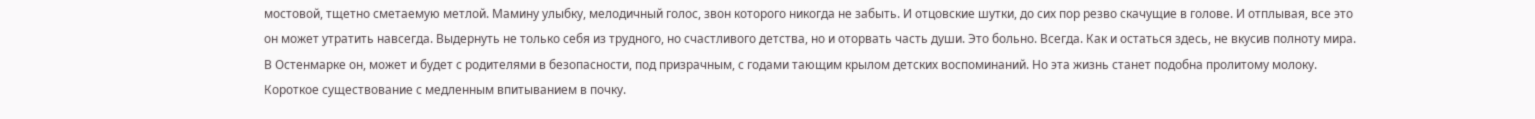мостовой, тщетно сметаемую метлой. Мамину улыбку, мелодичный голос, звон которого никогда не забыть. И отцовские шутки, до сих пор резво скачущие в голове. И отплывая, все это он может утратить навсегда. Выдернуть не только себя из трудного, но счастливого детства, но и оторвать часть души. Это больно. Всегда. Как и остаться здесь, не вкусив полноту мира. В Остенмарке он, может и будет с родителями в безопасности, под призрачным, с годами тающим крылом детских воспоминаний. Но эта жизнь станет подобна пролитому молоку. Короткое существование с медленным впитыванием в почку.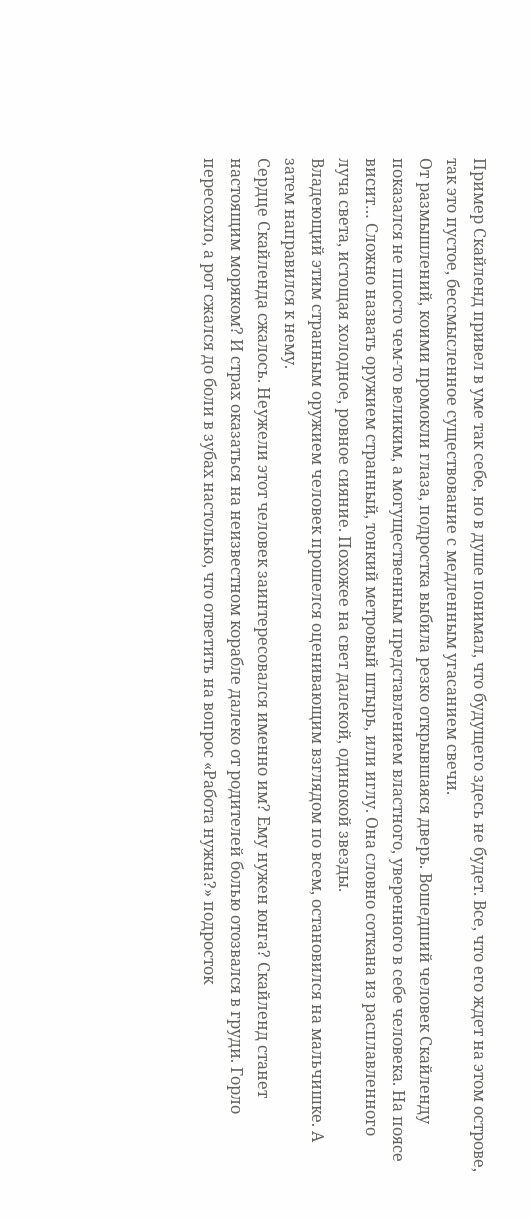Пример Скайленд привел в уме так себе, но в душе понимал, что будущего здесь не будет. Все, что его ждет на этом острове, так это пустое, бессмысленное существование с медленным угасанием свечи.
От размышлений, коими промокли глаза, подростка выбила резко открывшаяся дверь. Вошедший человек Скайленду показался не ппосто чем-то великим, а могущественным представлением властного, уверенного в себе человека. На поясе висит… Сложно назвать оружием странный, тонкий метровый штырь, или иглу. Она словно соткана из расплавленного луча света, истощая холодное, ровное сияние. Похожее на свет далекой, одинокой звезды.
Владеющий этим странным оружием человек прошелся оценивающим взглядом по всем, остановился на мальчишке. А затем направился к нему.
Сердце Скайленда сжалось. Неужели этот человек заинтересовался именно им? Ему нужен юнга? Скайленд станет настоящим моряком? И страх оказаться на неизвестном корабле далеко от родителей болью отозвался в груди. Горло пересохло, а рот сжался до боли в зубах настолько, что ответить на вопрос «Работа нужна?» подросток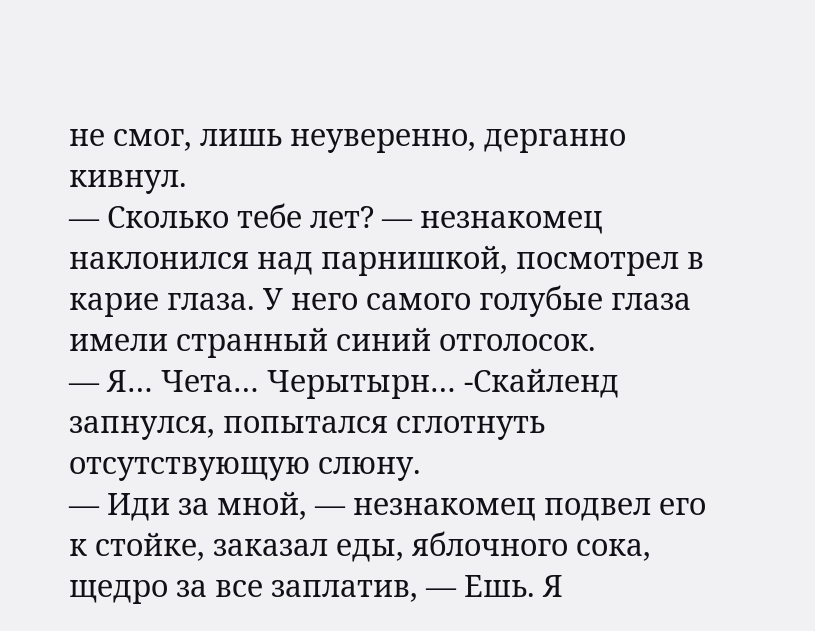не смог, лишь неуверенно, дерганно кивнул.
— Сколько тебе лет? — незнакомец наклонился над парнишкой, посмотрел в карие глаза. У него самого голубые глаза имели странный синий отголосок.
— Я… Чета… Черытырн… -Скайленд запнулся, попытался сглотнуть отсутствующую слюну.
— Иди за мной, — незнакомец подвел его к стойке, заказал еды, яблочного сока, щедро за все заплатив, — Ешь. Я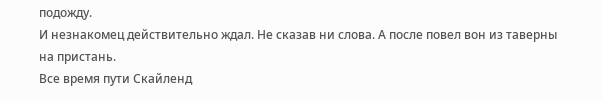подожду.
И незнакомец действительно ждал. Не сказав ни слова. А после повел вон из таверны на пристань.
Все время пути Скайленд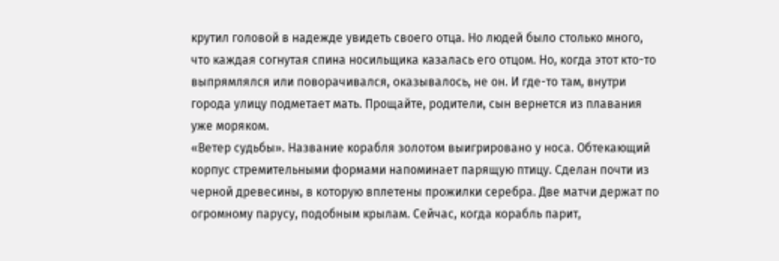крутил головой в надежде увидеть своего отца. Но людей было столько много, что каждая согнутая спина носильщика казалась его отцом. Но, когда этот кто-то выпрямлялся или поворачивался, оказывалось, не он. И где-то там, внутри города улицу подметает мать. Прощайте, родители, сын вернется из плавания уже моряком.
«Ветер судьбы». Название корабля золотом выигрировано у носа. Обтекающий корпус стремительными формами напоминает парящую птицу. Сделан почти из черной древесины, в которую вплетены прожилки серебра. Две матчи держат по огромному парусу, подобным крылам. Сейчас, когда корабль парит,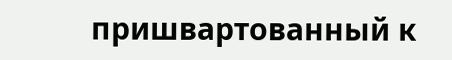пришвартованный к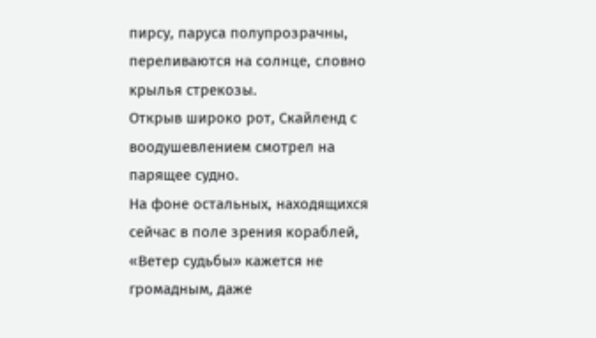пирсу, паруса полупрозрачны, переливаются на солнце, словно крылья стрекозы.
Открыв широко рот, Скайленд с воодушевлением смотрел на парящее судно.
На фоне остальных, находящихся сейчас в поле зрения кораблей, «Ветер судьбы» кажется не громадным, даже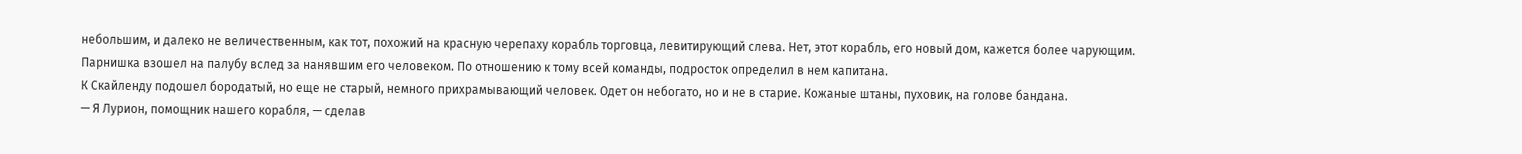небольшим, и далеко не величественным, как тот, похожий на красную черепаху корабль торговца, левитирующий слева. Нет, этот корабль, его новый дом, кажется более чарующим.
Парнишка взошел на палубу вслед за нанявшим его человеком. По отношению к тому всей команды, подросток определил в нем капитана.
К Скайленду подошел бородатый, но еще не старый, немного прихрамывающий человек. Одет он небогато, но и не в старие. Кожаные штаны, пуховик, на голове бандана.
— Я Лурион, помощник нашего корабля, — сделав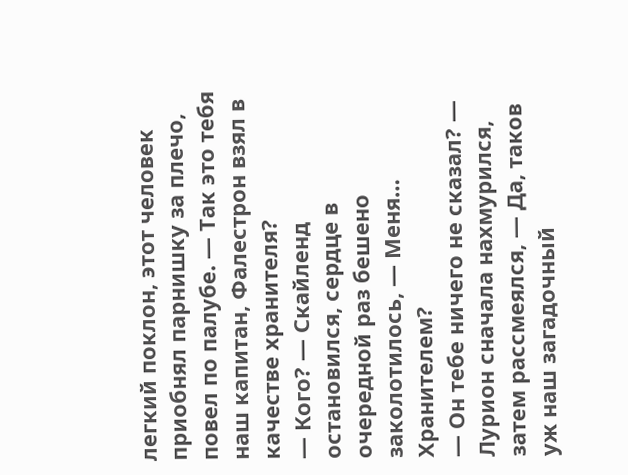легкий поклон, этот человек приобнял парнишку за плечо, повел по палубе. — Так это тебя наш капитан, Фалестрон взял в качестве хранителя?
— Кого? — Скайленд остановился, сердце в очередной раз бешено заколотилось, — Меня… Хранителем?
— Он тебе ничего не сказал? — Лурион сначала нахмурился, затем рассмеялся, — Да, таков уж наш загадочный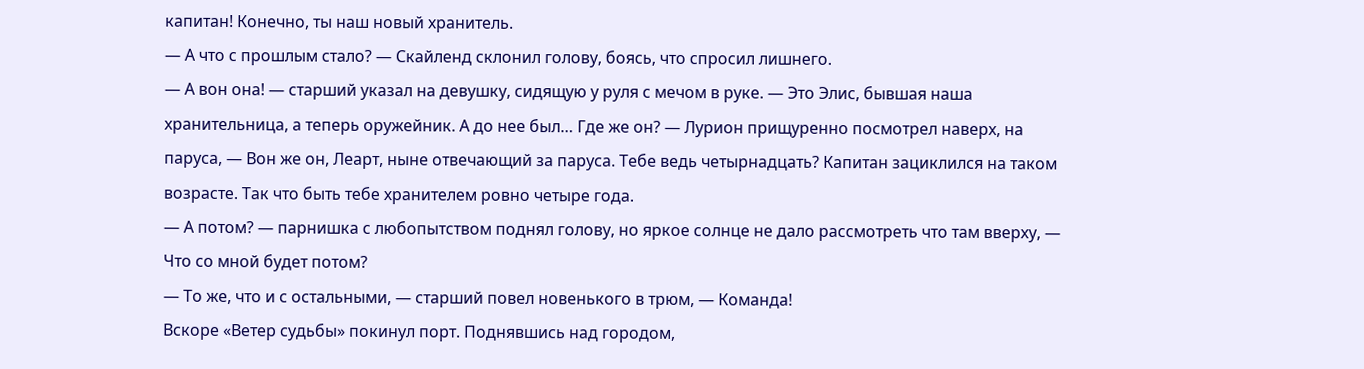капитан! Конечно, ты наш новый хранитель.
— А что с прошлым стало? — Скайленд склонил голову, боясь, что спросил лишнего.
— А вон она! — старший указал на девушку, сидящую у руля с мечом в руке. — Это Элис, бывшая наша хранительница, а теперь оружейник. А до нее был… Где же он? — Лурион прищуренно посмотрел наверх, на паруса, — Вон же он, Леарт, ныне отвечающий за паруса. Тебе ведь четырнадцать? Капитан зациклился на таком возрасте. Так что быть тебе хранителем ровно четыре года.
— А потом? — парнишка с любопытством поднял голову, но яркое солнце не дало рассмотреть что там вверху, — Что со мной будет потом?
— То же, что и с остальными, — старший повел новенького в трюм, — Команда!
Вскоре «Ветер судьбы» покинул порт. Поднявшись над городом,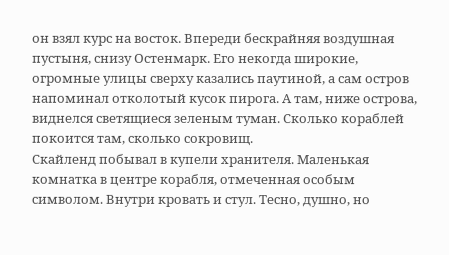он взял курс на восток. Впереди бескрайняя воздушная пустыня, снизу Остенмарк. Его некогда широкие, огромные улицы сверху казались паутиной, а сам остров напоминал отколотый кусок пирога. А там, ниже острова, виднелся светящиеся зеленым туман. Сколько кораблей покоится там, сколько сокровищ.
Скайленд побывал в купели хранителя. Маленькая комнатка в центре корабля, отмеченная особым символом. Внутри кровать и стул. Тесно, душно, но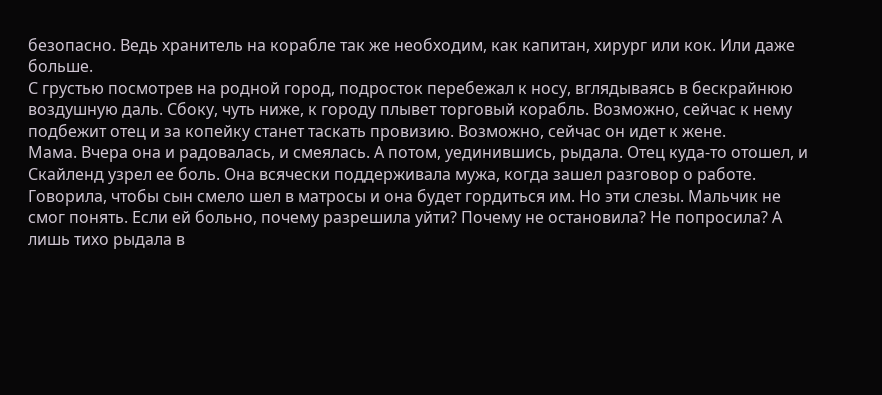безопасно. Ведь хранитель на корабле так же необходим, как капитан, хирург или кок. Или даже больше.
С грустью посмотрев на родной город, подросток перебежал к носу, вглядываясь в бескрайнюю воздушную даль. Сбоку, чуть ниже, к городу плывет торговый корабль. Возможно, сейчас к нему подбежит отец и за копейку станет таскать провизию. Возможно, сейчас он идет к жене.
Мама. Вчера она и радовалась, и смеялась. А потом, уединившись, рыдала. Отец куда-то отошел, и Скайленд узрел ее боль. Она всячески поддерживала мужа, когда зашел разговор о работе. Говорила, чтобы сын смело шел в матросы и она будет гордиться им. Но эти слезы. Мальчик не смог понять. Если ей больно, почему разрешила уйти? Почему не остановила? Не попросила? А лишь тихо рыдала в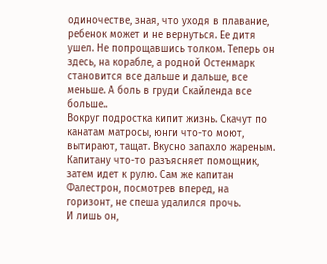одиночестве, зная, что уходя в плавание, ребенок может и не вернуться. Ее дитя ушел. Не попрощавшись толком. Теперь он здесь, на корабле, а родной Остенмарк становится все дальше и дальше, все меньше. А боль в груди Скайленда все больше..
Вокруг подростка кипит жизнь. Скачут по канатам матросы, юнги что-то моют, вытирают, тащат. Вкусно запахло жареным. Капитану что-то разъясняет помощник, затем идет к рулю. Сам же капитан Фалестрон, посмотрев вперед, на горизонт, не спеша удалился прочь.
И лишь он,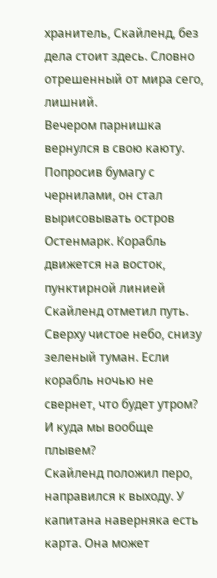хранитель, Скайленд, без дела стоит здесь. Словно отрешенный от мира сего, лишний.
Вечером парнишка вернулся в свою каюту. Попросив бумагу с чернилами, он стал вырисовывать остров Остенмарк. Корабль движется на восток, пунктирной линией Скайленд отметил путь. Сверху чистое небо, снизу зеленый туман. Если корабль ночью не свернет, что будет утром? И куда мы вообще плывем?
Скайленд положил перо, направился к выходу. У капитана наверняка есть карта. Она может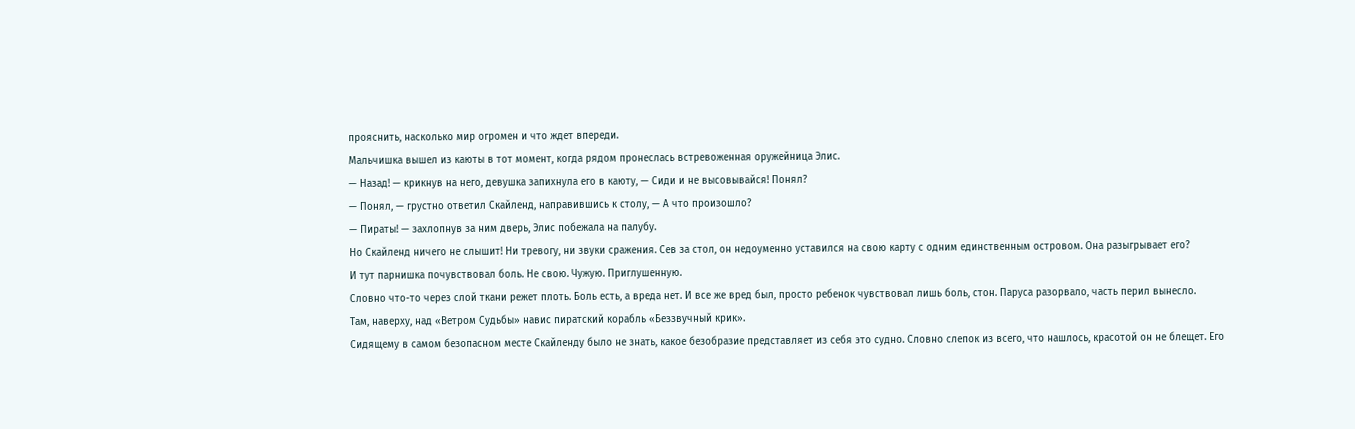прояснить, насколько мир огромен и что ждет впереди.
Мальчишка вышел из каюты в тот момент, когда рядом пронеслась встревоженная оружейница Элис.
— Назад! — крикнув на него, девушка запихнула его в каюту, — Сиди и не высовывайся! Понял?
— Понял, — грустно ответил Скайленд, направившись к столу, — А что произошло?
— Пираты! — захлопнув за ним дверь, Элис побежала на палубу.
Но Скайленд ничего не слышит! Ни тревогу, ни звуки сражения. Сев за стол, он недоуменно уставился на свою карту с одним единственным островом. Она разыгрывает его?
И тут парнишка почувствовал боль. Не свою. Чужую. Приглушенную.
Словно что-то через слой ткани режет плоть. Боль есть, а вреда нет. И все же вред был, просто ребенок чувствовал лишь боль, стон. Паруса разорвало, часть перил вынесло.
Там, наверху, над «Ветром Судьбы» навис пиратский корабль «Беззвучный крик».
Сидящему в самом безопасном месте Скайленду было не знать, какое безобразие представляет из себя это судно. Словно слепок из всего, что нашлось, красотой он не блещет. Его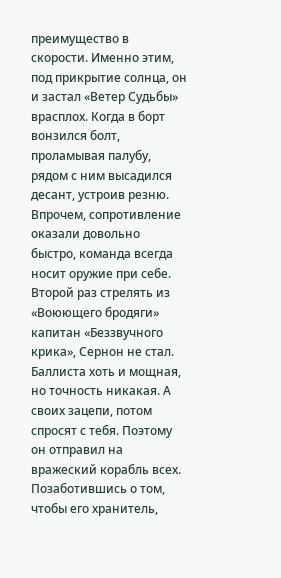преимущество в скорости. Именно этим, под прикрытие солнца, он и застал «Ветер Судьбы» врасплох. Когда в борт вонзился болт, проламывая палубу, рядом с ним высадился десант, устроив резню. Впрочем, сопротивление оказали довольно быстро, команда всегда носит оружие при себе.
Второй раз стрелять из «Воюющего бродяги» капитан «Беззвучного крика», Сернон не стал. Баллиста хоть и мощная, но точность никакая. А своих зацепи, потом спросят с тебя. Поэтому он отправил на вражеский корабль всех. Позаботившись о том, чтобы его хранитель,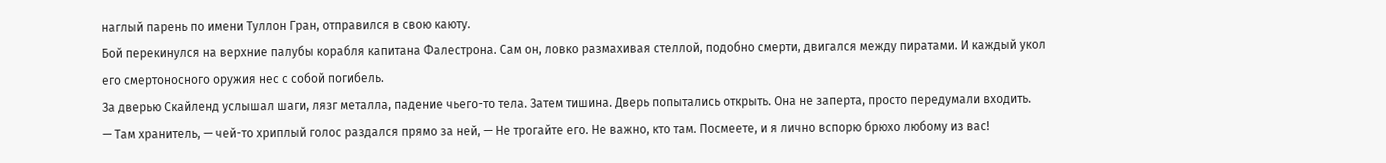наглый парень по имени Туллон Гран, отправился в свою каюту.
Бой перекинулся на верхние палубы корабля капитана Фалестрона. Сам он, ловко размахивая стеллой, подобно смерти, двигался между пиратами. И каждый укол его смертоносного оружия нес с собой погибель.
За дверью Скайленд услышал шаги, лязг металла, падение чьего-то тела. Затем тишина. Дверь попытались открыть. Она не заперта, просто передумали входить.
— Там хранитель, — чей-то хриплый голос раздался прямо за ней, — Не трогайте его. Не важно, кто там. Посмеете, и я лично вспорю брюхо любому из вас!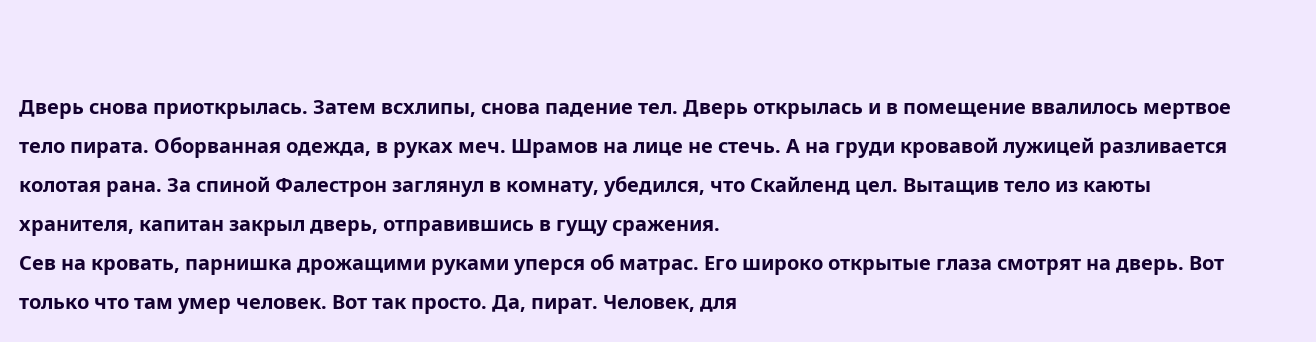Дверь снова приоткрылась. Затем всхлипы, снова падение тел. Дверь открылась и в помещение ввалилось мертвое тело пирата. Оборванная одежда, в руках меч. Шрамов на лице не стечь. А на груди кровавой лужицей разливается колотая рана. За спиной Фалестрон заглянул в комнату, убедился, что Скайленд цел. Вытащив тело из каюты хранителя, капитан закрыл дверь, отправившись в гущу сражения.
Сев на кровать, парнишка дрожащими руками уперся об матрас. Его широко открытые глаза смотрят на дверь. Вот только что там умер человек. Вот так просто. Да, пират. Человек, для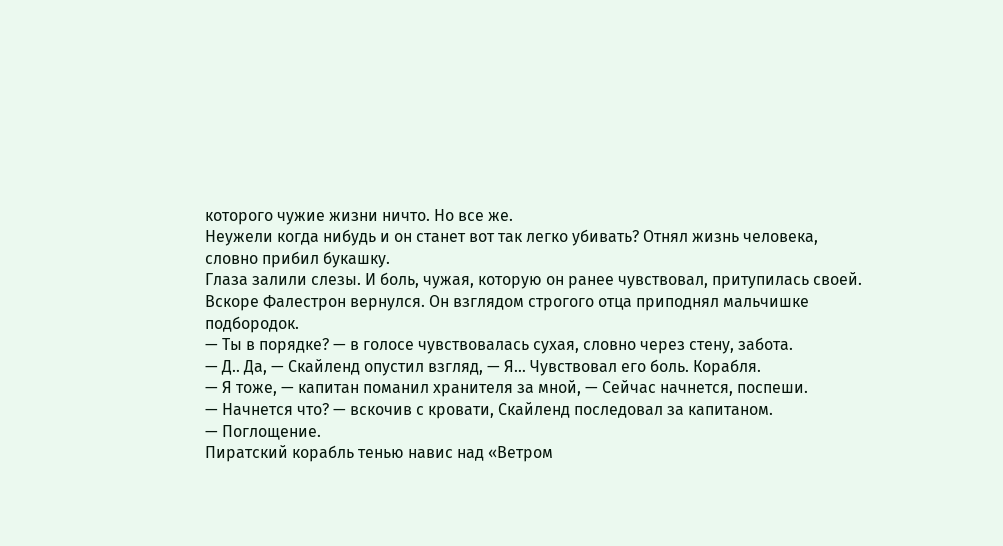которого чужие жизни ничто. Но все же.
Неужели когда нибудь и он станет вот так легко убивать? Отнял жизнь человека, словно прибил букашку.
Глаза залили слезы. И боль, чужая, которую он ранее чувствовал, притупилась своей.
Вскоре Фалестрон вернулся. Он взглядом строгого отца приподнял мальчишке подбородок.
— Ты в порядке? — в голосе чувствовалась сухая, словно через стену, забота.
— Д.. Да, — Скайленд опустил взгляд, — Я… Чувствовал его боль. Корабля.
— Я тоже, — капитан поманил хранителя за мной, — Сейчас начнется, поспеши.
— Начнется что? — вскочив с кровати, Скайленд последовал за капитаном.
— Поглощение.
Пиратский корабль тенью навис над «Ветром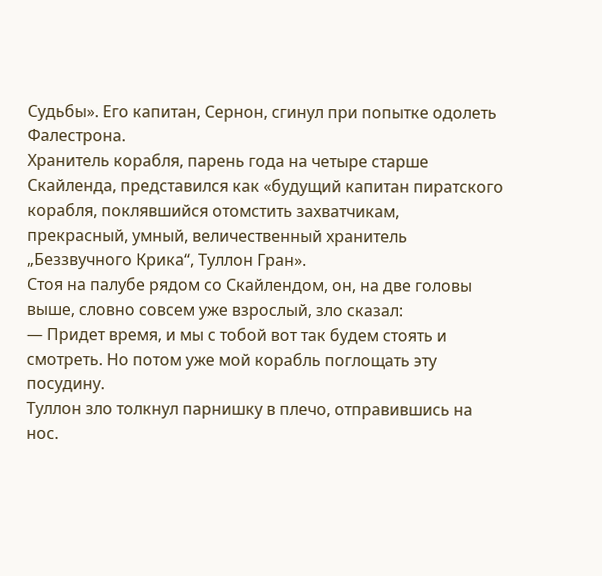Судьбы». Его капитан, Сернон, сгинул при попытке одолеть Фалестрона.
Хранитель корабля, парень года на четыре старше Скайленда, представился как «будущий капитан пиратского корабля, поклявшийся отомстить захватчикам, прекрасный, умный, величественный хранитель „Беззвучного Крика“, Туллон Гран».
Стоя на палубе рядом со Скайлендом, он, на две головы выше, словно совсем уже взрослый, зло сказал:
— Придет время, и мы с тобой вот так будем стоять и смотреть. Но потом уже мой корабль поглощать эту посудину.
Туллон зло толкнул парнишку в плечо, отправившись на нос.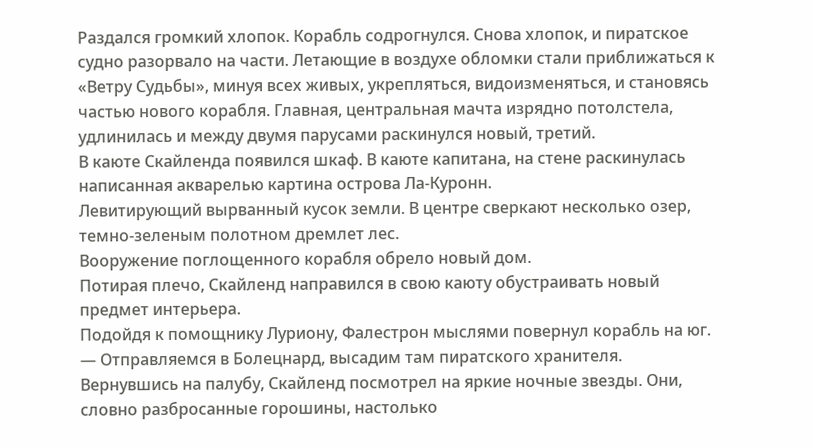Раздался громкий хлопок. Корабль содрогнулся. Снова хлопок, и пиратское судно разорвало на части. Летающие в воздухе обломки стали приближаться к «Ветру Судьбы», минуя всех живых, укрепляться, видоизменяться, и становясь частью нового корабля. Главная, центральная мачта изрядно потолстела, удлинилась и между двумя парусами раскинулся новый, третий.
В каюте Скайленда появился шкаф. В каюте капитана, на стене раскинулась написанная акварелью картина острова Ла-Куронн.
Левитирующий вырванный кусок земли. В центре сверкают несколько озер, темно-зеленым полотном дремлет лес.
Вооружение поглощенного корабля обрело новый дом.
Потирая плечо, Скайленд направился в свою каюту обустраивать новый предмет интерьера.
Подойдя к помощнику Луриону, Фалестрон мыслями повернул корабль на юг.
— Отправляемся в Болецнард, высадим там пиратского хранителя.
Вернувшись на палубу, Скайленд посмотрел на яркие ночные звезды. Они, словно разбросанные горошины, настолько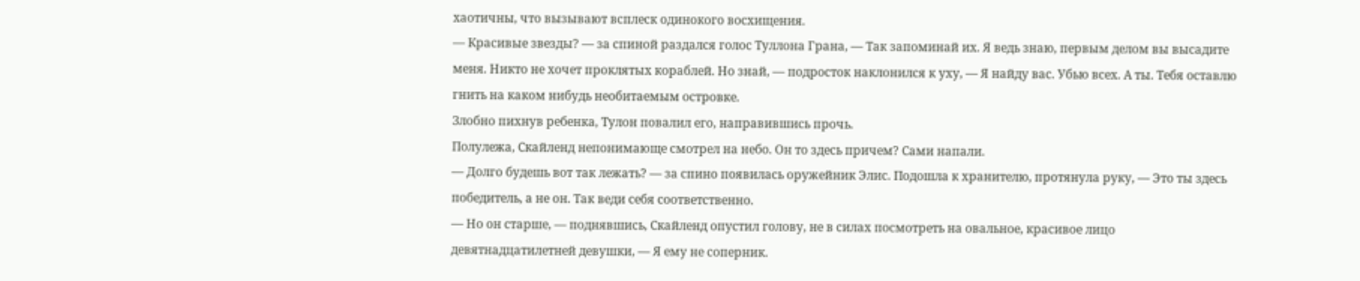хаотичны, что вызывают всплеск одинокого восхищения.
— Красивые звезды? — за спиной раздался голос Туллона Грана, — Так запоминай их. Я ведь знаю, первым делом вы высадите меня. Никто не хочет проклятых кораблей. Но знай, — подросток наклонился к уху, — Я найду вас. Убью всех. А ты. Тебя оставлю гнить на каком нибудь необитаемым островке.
Злобно пихнув ребенка, Тулон повалил его, направившись прочь.
Полулежа, Скайленд непонимающе смотрел на небо. Он то здесь причем? Сами напали.
— Долго будешь вот так лежать? — за спино появилась оружейник Элис. Подошла к хранителю, протянула руку, — Это ты здесь победитель, а не он. Так веди себя соответственно.
— Но он старше, — поднявшись, Скайленд опустил голову, не в силах посмотреть на овальное, красивое лицо девятнадцатилетней девушки, — Я ему не соперник.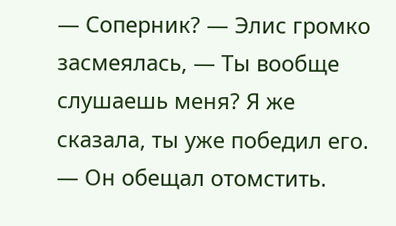— Соперник? — Элис громко засмеялась, — Ты вообще слушаешь меня? Я же сказала, ты уже победил его.
— Он обещал отомстить.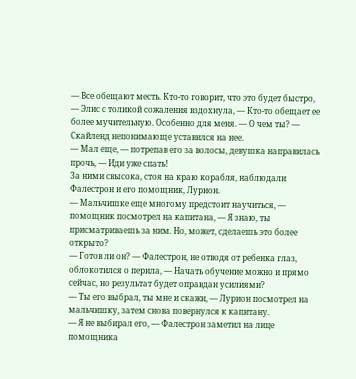— Все обещают месть. Кто-то говорит, что это будет быстро, — Элис с толикой сожаления вздохнула, — Кто-то обещает ее более мучительную. Особенно для меня. — О чем ты? — Скайленд непонимающе уставился на нее.
— Мал еще, — потрепав его за волосы, девушка направилась прочь, — Иди уже спать!
За ними свысока, стоя на краю корабля, наблюдали Фалестрон и его помощник, Лурион.
— Мальчишке еще многому предстоит научиться, — помощник посмотрел на капитана, — Я знаю, ты присматриваешь за ним. Но, может, сделаешь это более открыто?
— Готов ли он? — Фалестрон, не отводя от ребенка глаз, облокотился о перила, — Начать обучение можно и прямо сейчас, но результат будет оправдан усилиями?
— Ты его выбрал, ты мне и скажи, — Лурион посмотрел на мальчишку, затем снова повернулся к капитану.
— Я не выбирал его, — Фалестрон заметил на лице помощника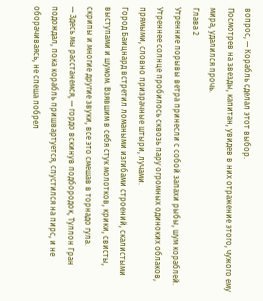вопрос, — Корабль сделал этот выбор.
Посмотрев на звезды, капитан, увидев в них отражение этого, чужого ему мира, удалился прочь.
Глава 2
Утренние порывы ветра принесли с собой запахи рыбы, шум кораблей. Утреннее солнце пробилось сквозь пару огромных одиноких облаков, прямыми, словно призрачные штыри, лучами.
Город Баицнард встретил ломаными изгибами строений, скалистыми выступами и шумом. Взявшим в себя стук молотков, крики, свисты, скрипы и многие другие звуки, все это смешав в торнадо гула.
— Здесь мы расстанемся, — гордо вскинув подбородок, Туллон Гран подождал, пока корабль пришвартуется, спустился на пирс, и не оборачиваясь, не спеша побрел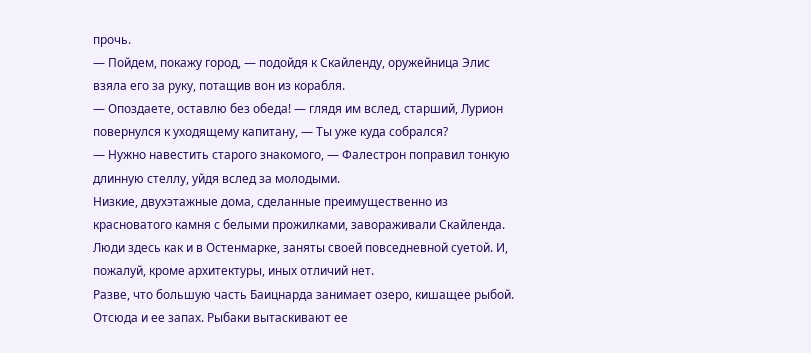прочь.
— Пойдем, покажу город, — подойдя к Скайленду, оружейница Элис взяла его за руку, потащив вон из корабля.
— Опоздаете, оставлю без обеда! — глядя им вслед, старший, Лурион повернулся к уходящему капитану, — Ты уже куда собрался?
— Нужно навестить старого знакомого, — Фалестрон поправил тонкую длинную стеллу, уйдя вслед за молодыми.
Низкие, двухэтажные дома, сделанные преимущественно из красноватого камня с белыми прожилками, завораживали Скайленда.
Люди здесь как и в Остенмарке, заняты своей повседневной суетой. И, пожалуй, кроме архитектуры, иных отличий нет.
Разве, что большую часть Баицнарда занимает озеро, кишащее рыбой. Отсюда и ее запах. Рыбаки вытаскивают ее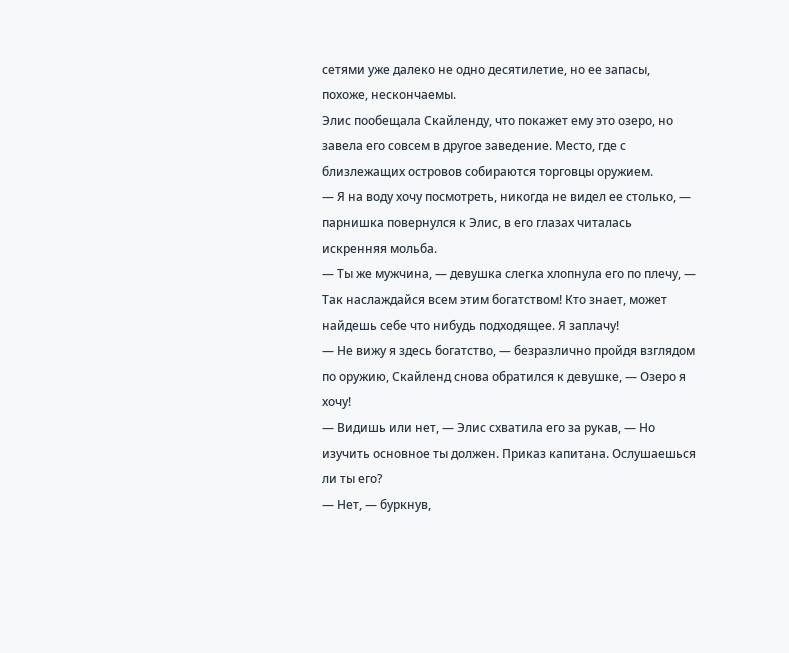сетями уже далеко не одно десятилетие, но ее запасы, похоже, нескончаемы.
Элис пообещала Скайленду, что покажет ему это озеро, но завела его совсем в другое заведение. Место, где с близлежащих островов собираются торговцы оружием.
— Я на воду хочу посмотреть, никогда не видел ее столько, — парнишка повернулся к Элис, в его глазах читалась искренняя мольба.
— Ты же мужчина, — девушка слегка хлопнула его по плечу, — Так наслаждайся всем этим богатством! Кто знает, может найдешь себе что нибудь подходящее. Я заплачу!
— Не вижу я здесь богатство, — безразлично пройдя взглядом по оружию, Скайленд снова обратился к девушке, — Озеро я хочу!
— Видишь или нет, — Элис схватила его за рукав, — Но изучить основное ты должен. Приказ капитана. Ослушаешься ли ты его?
— Нет, — буркнув,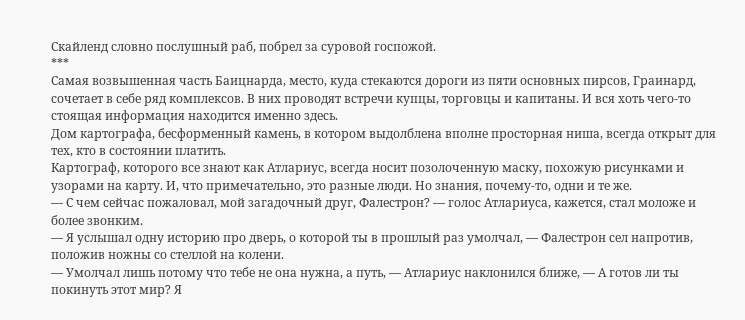Скайленд словно послушный раб, побрел за суровой госпожой.
***
Самая возвышенная часть Баицнарда, место, куда стекаются дороги из пяти основных пирсов, Граинард, сочетает в себе ряд комплексов. В них проводят встречи купцы, торговцы и капитаны. И вся хоть чего-то стоящая информация находится именно здесь.
Дом картографа, бесформенный камень, в котором выдолблена вполне просторная ниша, всегда открыт для тех, кто в состоянии платить.
Картограф, которого все знают как Атлариус, всегда носит позолоченную маску, похожую рисунками и узорами на карту. И, что примечательно, это разные люди. Но знания, почему-то, одни и те же.
— С чем сейчас пожаловал, мой загадочный друг, Фалестрон? — голос Атлариуса, кажется, стал моложе и более звонким.
— Я услышал одну историю про дверь, о которой ты в прошлый раз умолчал, — Фалестрон сел напротив, положив ножны со стеллой на колени.
— Умолчал лишь потому что тебе не она нужна, а путь, — Атлариус наклонился ближе, — А готов ли ты покинуть этот мир? Я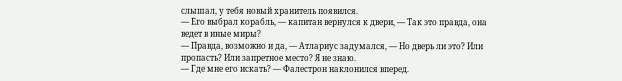слышал, у тебя новый хранитель появился.
— Его выбрал корабль, — капитан вернулся к двери, — Так это правда, она ведет в иные миры?
— Правда, возможно и да, — Атлариус задумался, — Но дверь ли это? Или пропасть? Или запретное место? Я не знаю.
— Где мне его искать? — Фалестрон наклонился вперед.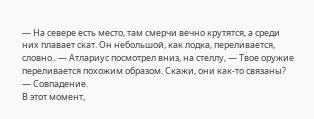— На севере есть место, там смерчи вечно крутятся, а среди них плавает скат. Он небольшой, как лодка, переливается, словно.. — Атлариус посмотрел вниз, на стеллу, — Твое оружие переливается похожим образом. Скажи, они как-то связаны?
— Совпадение.
В этот момент,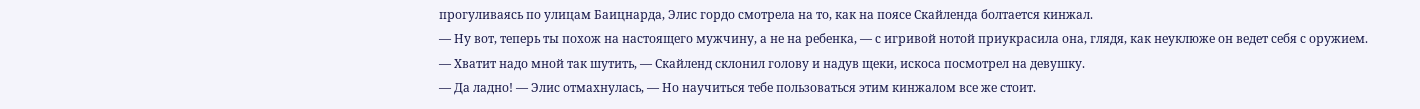прогуливаясь по улицам Баицнарда, Элис гордо смотрела на то, как на поясе Скайленда болтается кинжал.
— Ну вот, теперь ты похож на настоящего мужчину, а не на ребенка, — с игривой нотой приукрасила она, глядя, как неуклюже он ведет себя с оружием.
— Хватит надо мной так шутить, — Скайленд склонил голову и надув щеки, искоса посмотрел на девушку.
— Да ладно! — Элис отмахнулась, — Но научиться тебе пользоваться этим кинжалом все же стоит.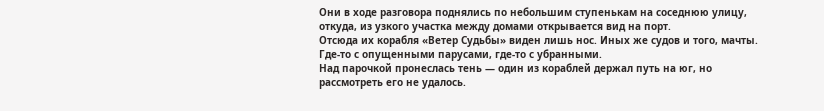Они в ходе разговора поднялись по небольшим ступенькам на соседнюю улицу, откуда, из узкого участка между домами открывается вид на порт.
Отсюда их корабля «Ветер Судьбы» виден лишь нос. Иных же судов и того, мачты. Где-то с опущенными парусами, где-то с убранными.
Над парочкой пронеслась тень — один из кораблей держал путь на юг, но рассмотреть его не удалось.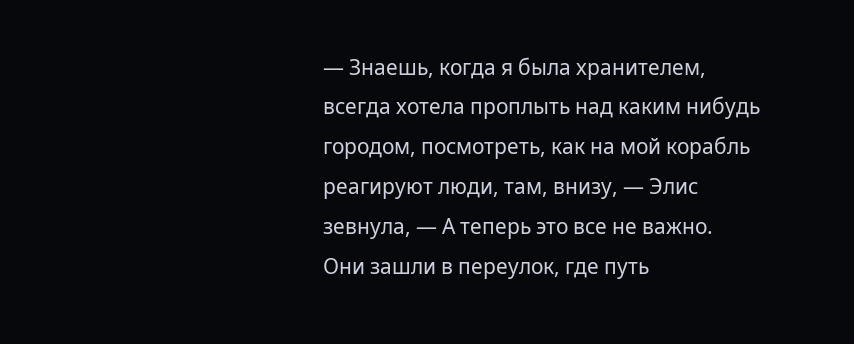— Знаешь, когда я была хранителем, всегда хотела проплыть над каким нибудь городом, посмотреть, как на мой корабль реагируют люди, там, внизу, — Элис зевнула, — А теперь это все не важно.
Они зашли в переулок, где путь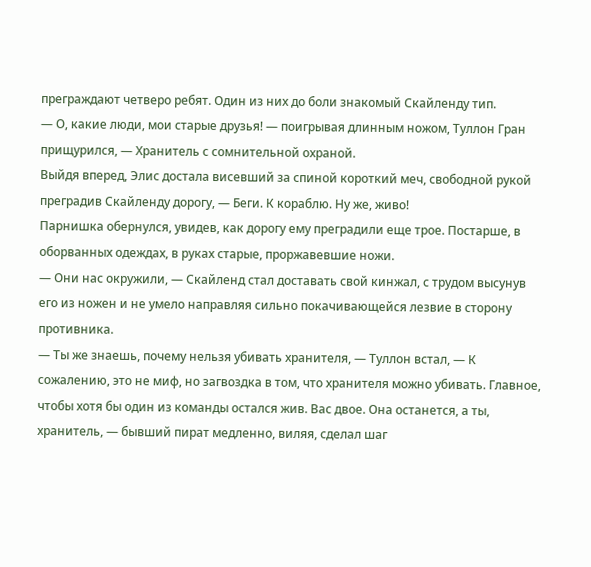преграждают четверо ребят. Один из них до боли знакомый Скайленду тип.
— О, какие люди, мои старые друзья! — поигрывая длинным ножом, Туллон Гран прищурился, — Хранитель с сомнительной охраной.
Выйдя вперед, Элис достала висевший за спиной короткий меч, свободной рукой преградив Скайленду дорогу, — Беги. К кораблю. Ну же, живо!
Парнишка обернулся, увидев, как дорогу ему преградили еще трое. Постарше, в оборванных одеждах, в руках старые, проржавевшие ножи.
— Они нас окружили, — Скайленд стал доставать свой кинжал, с трудом высунув его из ножен и не умело направляя сильно покачивающейся лезвие в сторону противника.
— Ты же знаешь, почему нельзя убивать хранителя, — Туллон встал, — К сожалению, это не миф, но загвоздка в том, что хранителя можно убивать. Главное, чтобы хотя бы один из команды остался жив. Вас двое. Она останется, а ты, хранитель, — бывший пират медленно, виляя, сделал шаг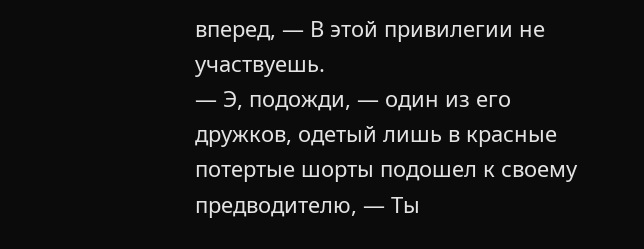вперед, — В этой привилегии не участвуешь.
— Э, подожди, — один из его дружков, одетый лишь в красные потертые шорты подошел к своему предводителю, — Ты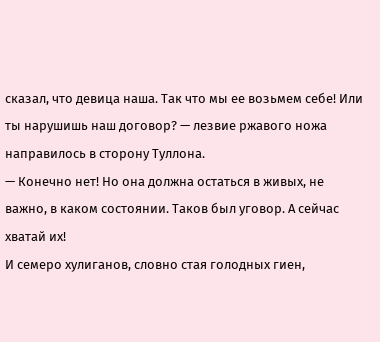сказал, что девица наша. Так что мы ее возьмем себе! Или ты нарушишь наш договор? — лезвие ржавого ножа направилось в сторону Туллона.
— Конечно нет! Но она должна остаться в живых, не важно, в каком состоянии. Таков был уговор. А сейчас хватай их!
И семеро хулиганов, словно стая голодных гиен,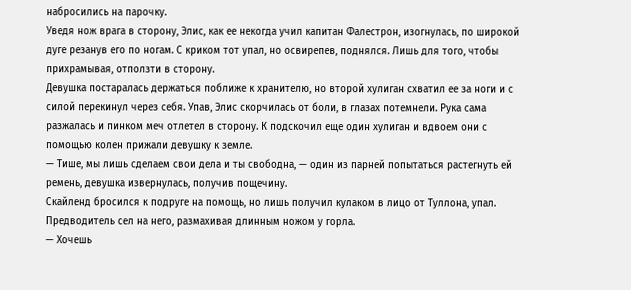набросились на парочку.
Уведя нож врага в сторону, Элис, как ее некогда учил капитан Фалестрон, изогнулась, по широкой дуге резанув его по ногам. С криком тот упал, но освирепев, поднялся. Лишь для того, чтобы прихрамывая, отползти в сторону.
Девушка постаралась держаться поближе к хранителю, но второй хулиган схватил ее за ноги и с силой перекинул через себя. Упав, Элис скорчилась от боли, в глазах потемнели. Рука сама разжалась и пинком меч отлетел в сторону. К подскочил еще один хулиган и вдвоем они с помощью колен прижали девушку к земле.
— Тише, мы лишь сделаем свои дела и ты свободна, — один из парней попытаться растегнуть ей ремень, девушка извернулась, получив пощечину.
Скайленд бросился к подруге на помощь, но лишь получил кулаком в лицо от Туллона, упал. Предводитель сел на него, размахивая длинным ножом у горла.
— Хочешь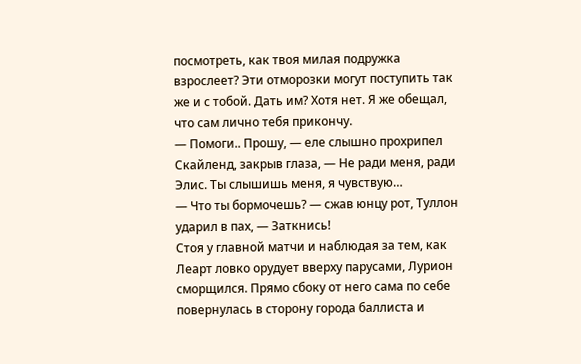посмотреть, как твоя милая подружка взрослеет? Эти отморозки могут поступить так же и с тобой. Дать им? Хотя нет. Я же обещал, что сам лично тебя прикончу.
— Помоги.. Прошу, — еле слышно прохрипел Скайленд, закрыв глаза, — Не ради меня, ради Элис. Ты слышишь меня, я чувствую…
— Что ты бормочешь? — сжав юнцу рот, Туллон ударил в пах, — Заткнись!
Стоя у главной матчи и наблюдая за тем, как Леарт ловко орудует вверху парусами, Лурион сморщился. Прямо сбоку от него сама по себе повернулась в сторону города баллиста и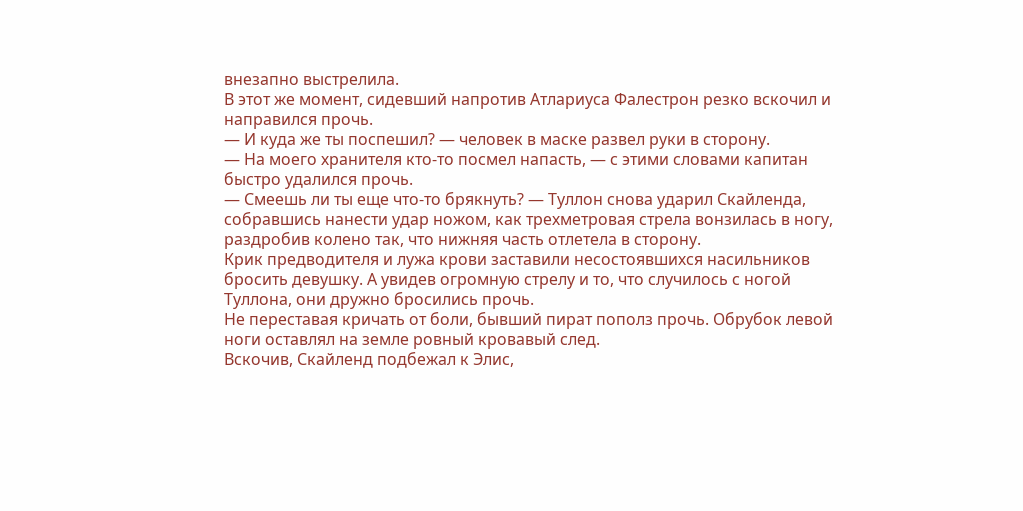внезапно выстрелила.
В этот же момент, сидевший напротив Атлариуса Фалестрон резко вскочил и направился прочь.
— И куда же ты поспешил? — человек в маске развел руки в сторону.
— На моего хранителя кто-то посмел напасть, — с этими словами капитан быстро удалился прочь.
— Смеешь ли ты еще что-то брякнуть? — Туллон снова ударил Скайленда, собравшись нанести удар ножом, как трехметровая стрела вонзилась в ногу, раздробив колено так, что нижняя часть отлетела в сторону.
Крик предводителя и лужа крови заставили несостоявшихся насильников бросить девушку. А увидев огромную стрелу и то, что случилось с ногой Туллона, они дружно бросились прочь.
Не переставая кричать от боли, бывший пират пополз прочь. Обрубок левой ноги оставлял на земле ровный кровавый след.
Вскочив, Скайленд подбежал к Элис,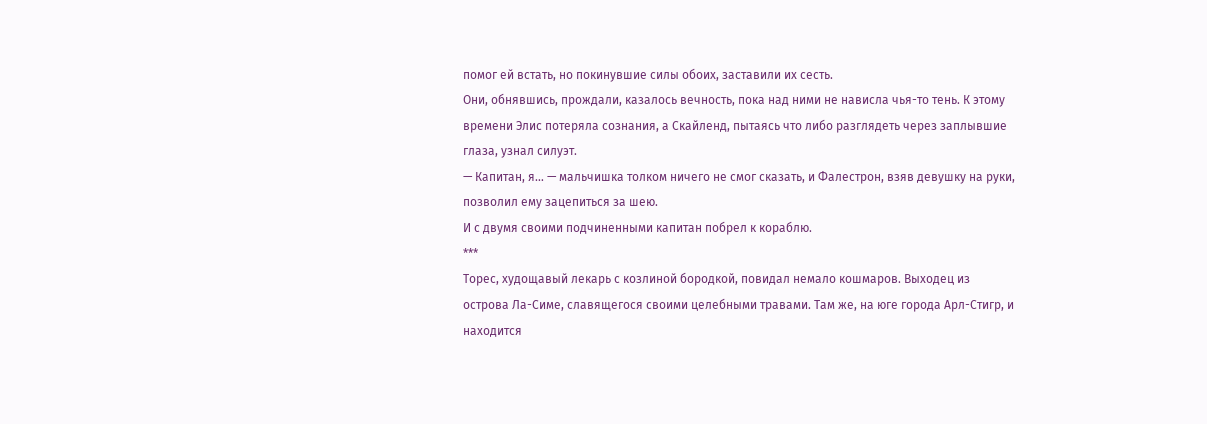помог ей встать, но покинувшие силы обоих, заставили их сесть.
Они, обнявшись, прождали, казалось вечность, пока над ними не нависла чья-то тень. К этому времени Элис потеряла сознания, а Скайленд, пытаясь что либо разглядеть через заплывшие глаза, узнал силуэт.
— Капитан, я… — мальчишка толком ничего не смог сказать, и Фалестрон, взяв девушку на руки, позволил ему зацепиться за шею.
И с двумя своими подчиненными капитан побрел к кораблю.
***
Торес, худощавый лекарь с козлиной бородкой, повидал немало кошмаров. Выходец из острова Ла-Симе, славящегося своими целебными травами. Там же, на юге города Арл-Стигр, и находится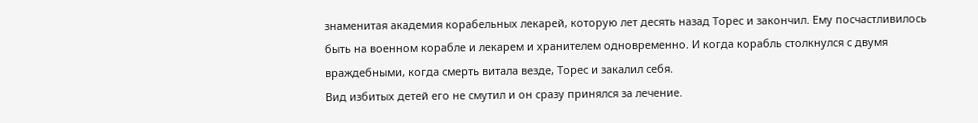знаменитая академия корабельных лекарей, которую лет десять назад Торес и закончил. Ему посчастливилось быть на военном корабле и лекарем и хранителем одновременно. И когда корабль столкнулся с двумя враждебными, когда смерть витала везде, Торес и закалил себя.
Вид избитых детей его не смутил и он сразу принялся за лечение.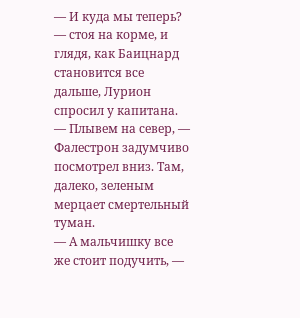— И куда мы теперь? — стоя на корме, и глядя, как Баицнард становится все дальше, Лурион спросил у капитана.
— Плывем на север, — Фалестрон задумчиво посмотрел вниз. Там, далеко, зеленым мерцает смертельный туман.
— А мальчишку все же стоит подучить, —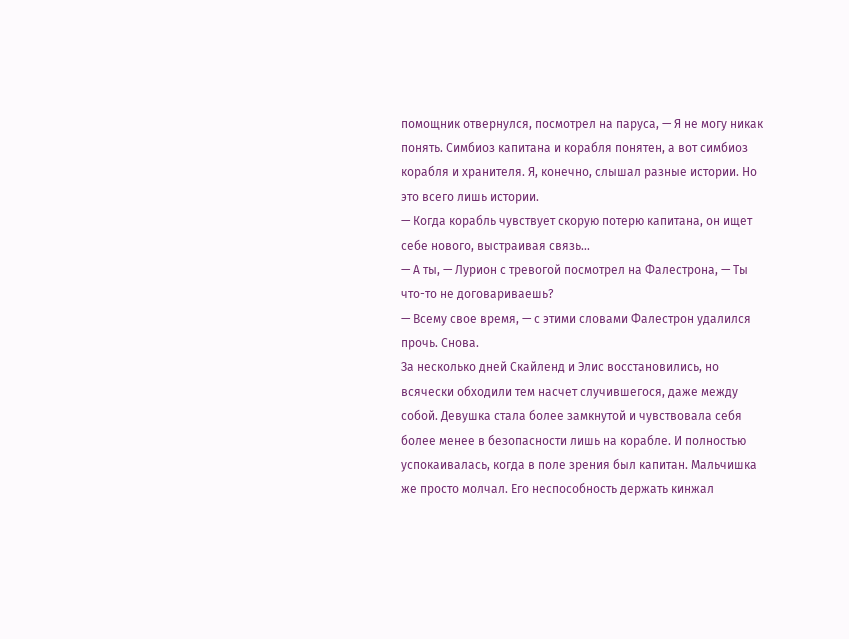помощник отвернулся, посмотрел на паруса, — Я не могу никак понять. Симбиоз капитана и корабля понятен, а вот симбиоз корабля и хранителя. Я, конечно, слышал разные истории. Но это всего лишь истории.
— Когда корабль чувствует скорую потерю капитана, он ищет себе нового, выстраивая связь…
— А ты, — Лурион с тревогой посмотрел на Фалестрона, — Ты что-то не договариваешь?
— Всему свое время, — с этими словами Фалестрон удалился прочь. Снова.
За несколько дней Скайленд и Элис восстановились, но всячески обходили тем насчет случившегося, даже между собой. Девушка стала более замкнутой и чувствовала себя более менее в безопасности лишь на корабле. И полностью успокаивалась, когда в поле зрения был капитан. Мальчишка же просто молчал. Его неспособность держать кинжал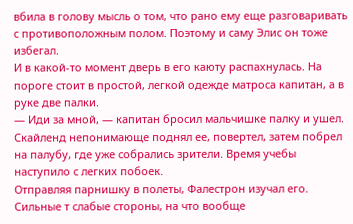вбила в голову мысль о том, что рано ему еще разговаривать с противоположным полом. Поэтому и саму Элис он тоже избегал.
И в какой-то момент дверь в его каюту распахнулась. На пороге стоит в простой, легкой одежде матроса капитан, а в руке две палки.
— Иди за мной, — капитан бросил мальчишке палку и ушел.
Скайленд непонимающе поднял ее, повертел, затем побрел на палубу, где уже собрались зрители. Время учебы наступило с легких побоек.
Отправляя парнишку в полеты, Фалестрон изучал его. Сильные т слабые стороны, на что вообще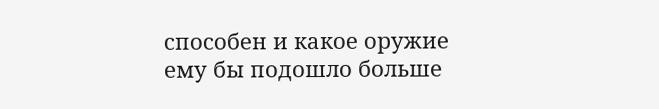способен и какое оружие ему бы подошло больше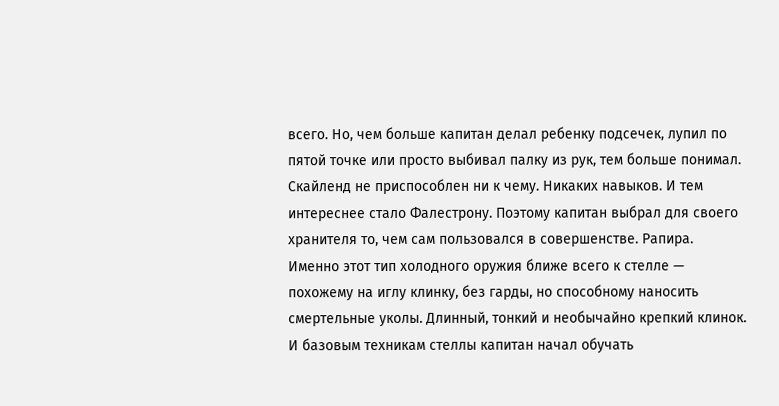всего. Но, чем больше капитан делал ребенку подсечек, лупил по пятой точке или просто выбивал палку из рук, тем больше понимал. Скайленд не приспособлен ни к чему. Никаких навыков. И тем интереснее стало Фалестрону. Поэтому капитан выбрал для своего хранителя то, чем сам пользовался в совершенстве. Рапира.
Именно этот тип холодного оружия ближе всего к стелле — похожему на иглу клинку, без гарды, но способному наносить смертельные уколы. Длинный, тонкий и необычайно крепкий клинок.
И базовым техникам стеллы капитан начал обучать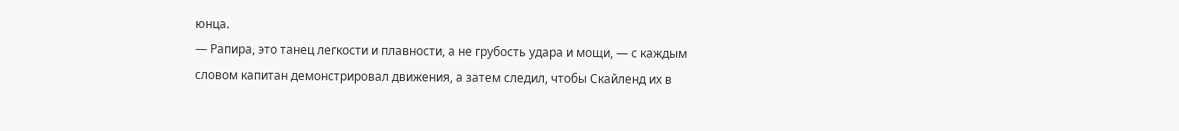юнца.
— Рапира, это танец легкости и плавности, а не грубость удара и мощи, — с каждым словом капитан демонстрировал движения, а затем следил, чтобы Скайленд их в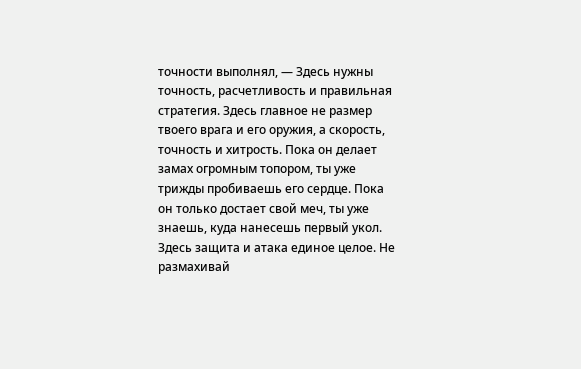точности выполнял, — Здесь нужны точность, расчетливость и правильная стратегия. Здесь главное не размер твоего врага и его оружия, а скорость, точность и хитрость. Пока он делает замах огромным топором, ты уже трижды пробиваешь его сердце. Пока он только достает свой меч, ты уже знаешь, куда нанесешь первый укол. Здесь защита и атака единое целое. Не размахивай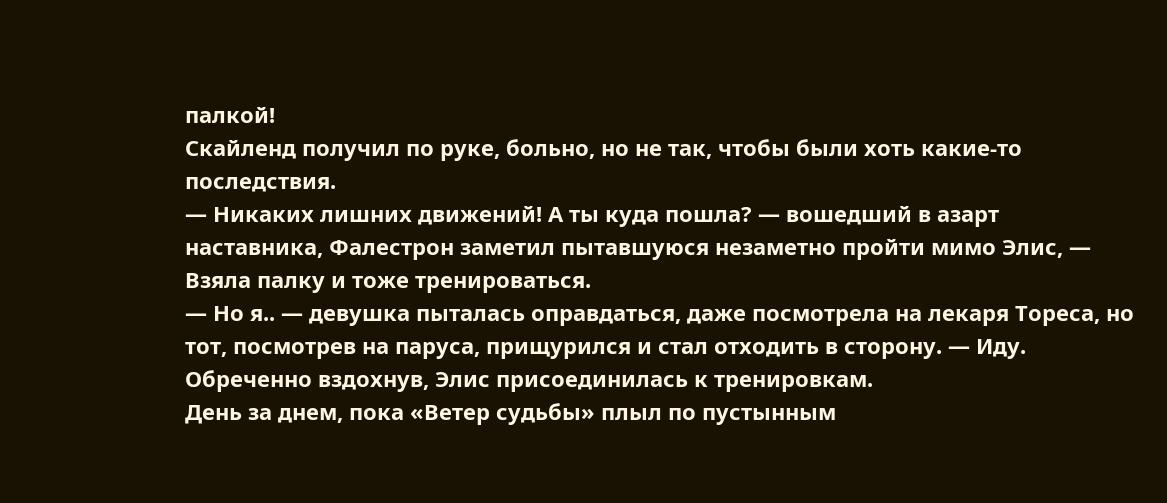палкой!
Скайленд получил по руке, больно, но не так, чтобы были хоть какие-то последствия.
— Никаких лишних движений! А ты куда пошла? — вошедший в азарт наставника, Фалестрон заметил пытавшуюся незаметно пройти мимо Элис, — Взяла палку и тоже тренироваться.
— Но я.. — девушка пыталась оправдаться, даже посмотрела на лекаря Тореса, но тот, посмотрев на паруса, прищурился и стал отходить в сторону. — Иду.
Обреченно вздохнув, Элис присоединилась к тренировкам.
День за днем, пока «Ветер судьбы» плыл по пустынным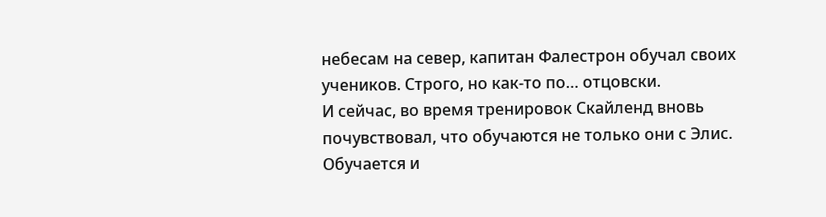небесам на север, капитан Фалестрон обучал своих учеников. Строго, но как-то по… отцовски.
И сейчас, во время тренировок Скайленд вновь почувствовал, что обучаются не только они с Элис. Обучается и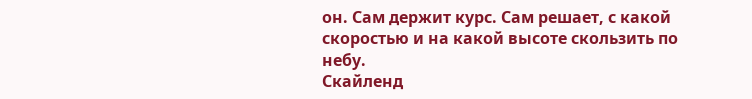он. Сам держит курс. Сам решает, с какой скоростью и на какой высоте скользить по небу.
Скайленд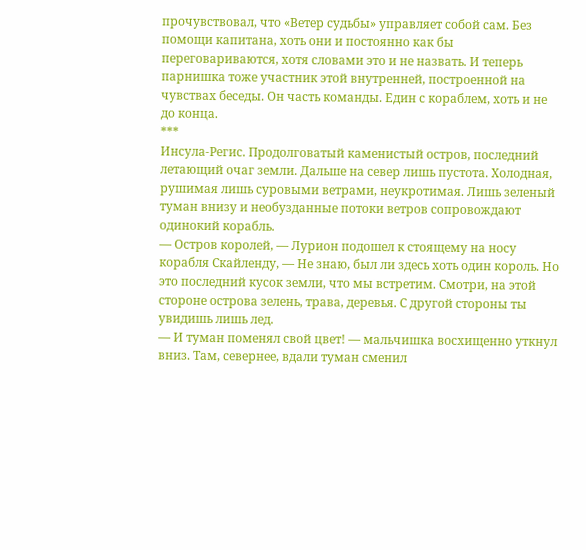прочувствовал, что «Ветер судьбы» управляет собой сам. Без помощи капитана, хоть они и постоянно как бы переговариваются, хотя словами это и не назвать. И теперь парнишка тоже участник этой внутренней, построенной на чувствах беседы. Он часть команды. Един с кораблем, хоть и не до конца.
***
Инсула-Регис. Продолговатый каменистый остров, последний летающий очаг земли. Дальше на север лишь пустота. Холодная, рушимая лишь суровыми ветрами, неукротимая. Лишь зеленый туман внизу и необузданные потоки ветров сопровождают одинокий корабль.
— Остров королей, — Лурион подошел к стоящему на носу корабля Скайленду, — Не знаю, был ли здесь хоть один король. Но это последний кусок земли, что мы встретим. Смотри, на этой стороне острова зелень, трава, деревья. С другой стороны ты увидишь лишь лед.
— И туман поменял свой цвет! — мальчишка восхищенно уткнул вниз. Там, севернее, вдали туман сменил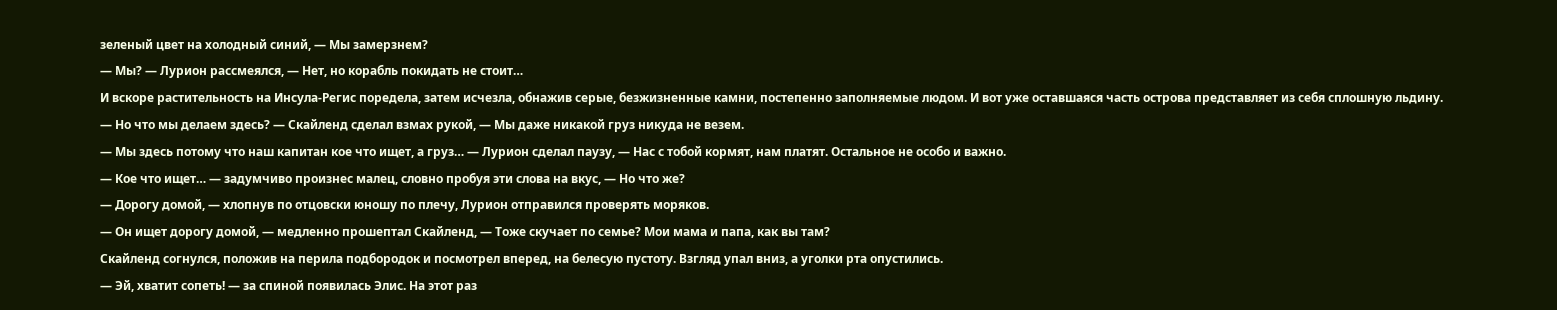зеленый цвет на холодный синий, — Мы замерзнем?
— Мы? — Лурион рассмеялся, — Нет, но корабль покидать не стоит…
И вскоре растительность на Инсула-Регис поредела, затем исчезла, обнажив серые, безжизненные камни, постепенно заполняемые людом. И вот уже оставшаяся часть острова представляет из себя сплошную льдину.
— Но что мы делаем здесь? — Скайленд сделал взмах рукой, — Мы даже никакой груз никуда не везем.
— Мы здесь потому что наш капитан кое что ищет, а груз… — Лурион сделал паузу, — Нас с тобой кормят, нам платят. Остальное не особо и важно.
— Кое что ищет… — задумчиво произнес малец, словно пробуя эти слова на вкус, — Но что же?
— Дорогу домой, — хлопнув по отцовски юношу по плечу, Лурион отправился проверять моряков.
— Он ищет дорогу домой, — медленно прошептал Скайленд, — Тоже скучает по семье? Мои мама и папа, как вы там?
Скайленд согнулся, положив на перила подбородок и посмотрел вперед, на белесую пустоту. Взгляд упал вниз, а уголки рта опустились.
— Эй, хватит сопеть! — за спиной появилась Элис. На этот раз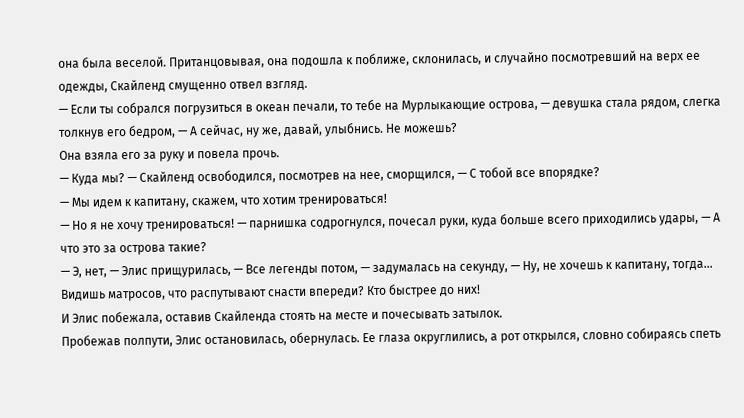она была веселой. Пританцовывая, она подошла к поближе, склонилась, и случайно посмотревший на верх ее одежды, Скайленд смущенно отвел взгляд.
— Если ты собрался погрузиться в океан печали, то тебе на Мурлыкающие острова, — девушка стала рядом, слегка толкнув его бедром, — А сейчас, ну же, давай, улыбнись. Не можешь?
Она взяла его за руку и повела прочь.
— Куда мы? — Скайленд освободился, посмотрев на нее, сморщился, — С тобой все впорядке?
— Мы идем к капитану, скажем, что хотим тренироваться!
— Но я не хочу тренироваться! — парнишка содрогнулся, почесал руки, куда больше всего приходились удары, — А что это за острова такие?
— Э, нет, — Элис прищурилась, — Все легенды потом, — задумалась на секунду, — Ну, не хочешь к капитану, тогда… Видишь матросов, что распутывают снасти впереди? Кто быстрее до них!
И Элис побежала, оставив Скайленда стоять на месте и почесывать затылок.
Пробежав полпути, Элис остановилась, обернулась. Ее глаза округлились, а рот открылся, словно собираясь спеть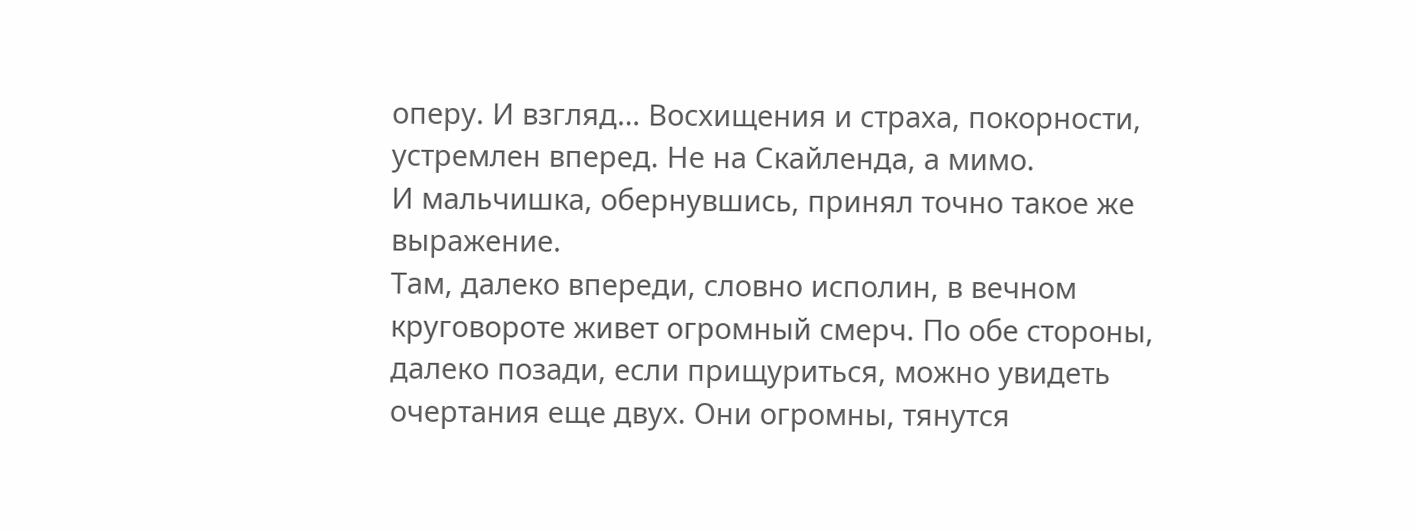оперу. И взгляд… Восхищения и страха, покорности, устремлен вперед. Не на Скайленда, а мимо.
И мальчишка, обернувшись, принял точно такое же выражение.
Там, далеко впереди, словно исполин, в вечном круговороте живет огромный смерч. По обе стороны, далеко позади, если прищуриться, можно увидеть очертания еще двух. Они огромны, тянутся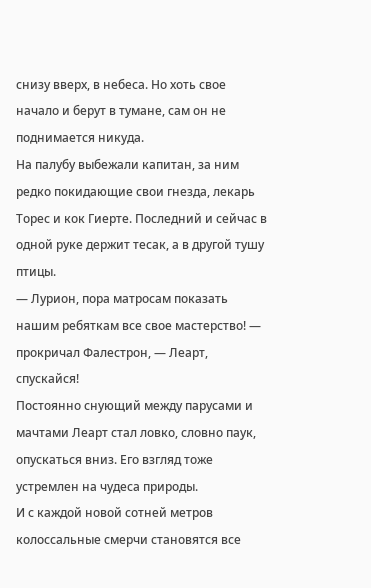снизу вверх, в небеса. Но хоть свое начало и берут в тумане, сам он не поднимается никуда.
На палубу выбежали капитан, за ним редко покидающие свои гнезда, лекарь Торес и кок Гиерте. Последний и сейчас в одной руке держит тесак, а в другой тушу птицы.
— Лурион, пора матросам показать нашим ребяткам все свое мастерство! — прокричал Фалестрон, — Леарт, спускайся!
Постоянно снующий между парусами и мачтами Леарт стал ловко, словно паук, опускаться вниз. Его взгляд тоже устремлен на чудеса природы.
И с каждой новой сотней метров колоссальные смерчи становятся все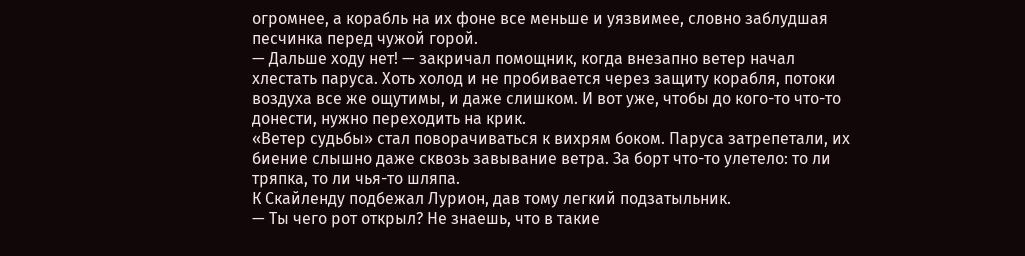огромнее, а корабль на их фоне все меньше и уязвимее, словно заблудшая песчинка перед чужой горой.
— Дальше ходу нет! — закричал помощник, когда внезапно ветер начал хлестать паруса. Хоть холод и не пробивается через защиту корабля, потоки воздуха все же ощутимы, и даже слишком. И вот уже, чтобы до кого-то что-то донести, нужно переходить на крик.
«Ветер судьбы» стал поворачиваться к вихрям боком. Паруса затрепетали, их биение слышно даже сквозь завывание ветра. За борт что-то улетело: то ли тряпка, то ли чья-то шляпа.
К Скайленду подбежал Лурион, дав тому легкий подзатыльник.
— Ты чего рот открыл? Не знаешь, что в такие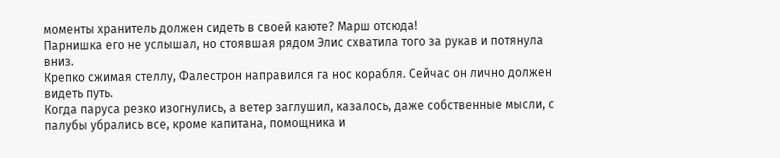моменты хранитель должен сидеть в своей каюте? Марш отсюда!
Парнишка его не услышал, но стоявшая рядом Элис схватила того за рукав и потянула вниз.
Крепко сжимая стеллу, Фалестрон направился га нос корабля. Сейчас он лично должен видеть путь.
Когда паруса резко изогнулись, а ветер заглушил, казалось, даже собственные мысли, с палубы убрались все, кроме капитана, помощника и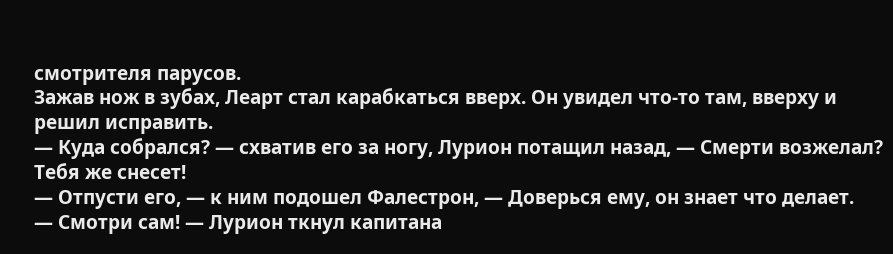смотрителя парусов.
Зажав нож в зубах, Леарт стал карабкаться вверх. Он увидел что-то там, вверху и решил исправить.
— Куда собрался? — схватив его за ногу, Лурион потащил назад, — Смерти возжелал? Тебя же снесет!
— Отпусти его, — к ним подошел Фалестрон, — Доверься ему, он знает что делает.
— Смотри сам! — Лурион ткнул капитана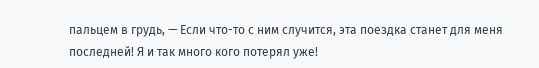пальцем в грудь, — Если что-то с ним случится, эта поездка станет для меня последней! Я и так много кого потерял уже!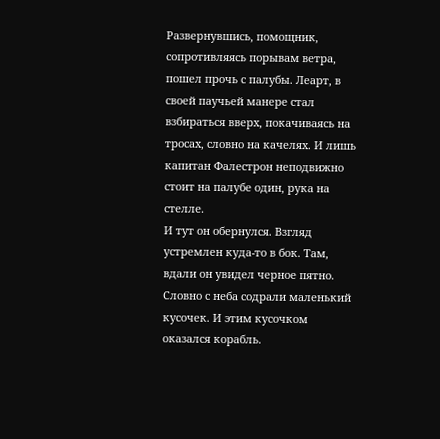Развернувшись, помощник, сопротивляясь порывам ветра, пошел прочь с палубы. Леарт, в своей паучьей манере стал взбираться вверх, покачиваясь на тросах, словно на качелях. И лишь капитан Фалестрон неподвижно стоит на палубе один, рука на стелле.
И тут он обернулся. Взгляд устремлен куда-то в бок. Там, вдали он увидел черное пятно. Словно с неба содрали маленький кусочек. И этим кусочком оказался корабль.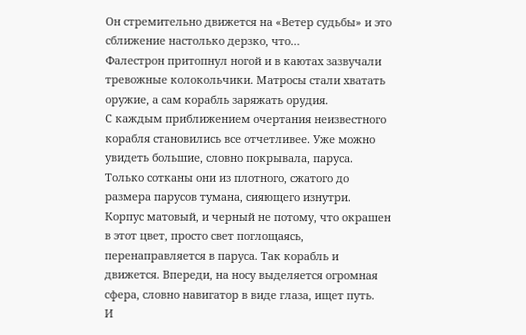Он стремительно движется на «Ветер судьбы» и это сближение настолько дерзко, что…
Фалестрон притопнул ногой и в каютах зазвучали тревожные колокольчики. Матросы стали хватать оружие, а сам корабль заряжать орудия.
С каждым приближением очертания неизвестного корабля становились все отчетливее. Уже можно увидеть большие, словно покрывала, паруса. Только сотканы они из плотного, сжатого до размера парусов тумана, сияющего изнутри. Корпус матовый, и черный не потому, что окрашен в этот цвет, просто свет поглощаясь, перенаправляется в паруса. Так корабль и движется. Впереди, на носу выделяется огромная сфера, словно навигатор в виде глаза, ищет путь.
И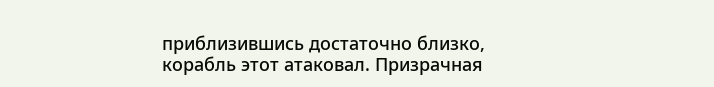приблизившись достаточно близко, корабль этот атаковал. Призрачная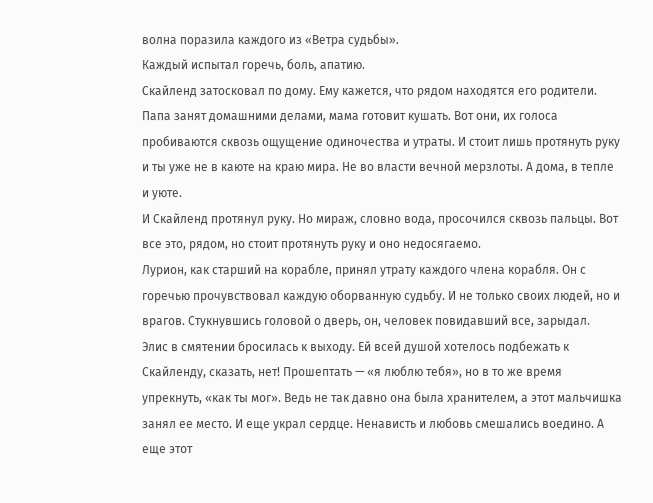волна поразила каждого из «Ветра судьбы».
Каждый испытал горечь, боль, апатию.
Скайленд затосковал по дому. Ему кажется, что рядом находятся его родители. Папа занят домашними делами, мама готовит кушать. Вот они, их голоса пробиваются сквозь ощущение одиночества и утраты. И стоит лишь протянуть руку и ты уже не в каюте на краю мира. Не во власти вечной мерзлоты. А дома, в тепле и уюте.
И Скайленд протянул руку. Но мираж, словно вода, просочился сквозь пальцы. Вот все это, рядом, но стоит протянуть руку и оно недосягаемо.
Лурион, как старший на корабле, принял утрату каждого члена корабля. Он с горечью прочувствовал каждую оборванную судьбу. И не только своих людей, но и врагов. Стукнувшись головой о дверь, он, человек повидавший все, зарыдал.
Элис в смятении бросилась к выходу. Ей всей душой хотелось подбежать к Скайленду, сказать, нет! Прошептать — «я люблю тебя», но в то же время упрекнуть, «как ты мог». Ведь не так давно она была хранителем, а этот мальчишка занял ее место. И еще украл сердце. Ненависть и любовь смешались воедино. А еще этот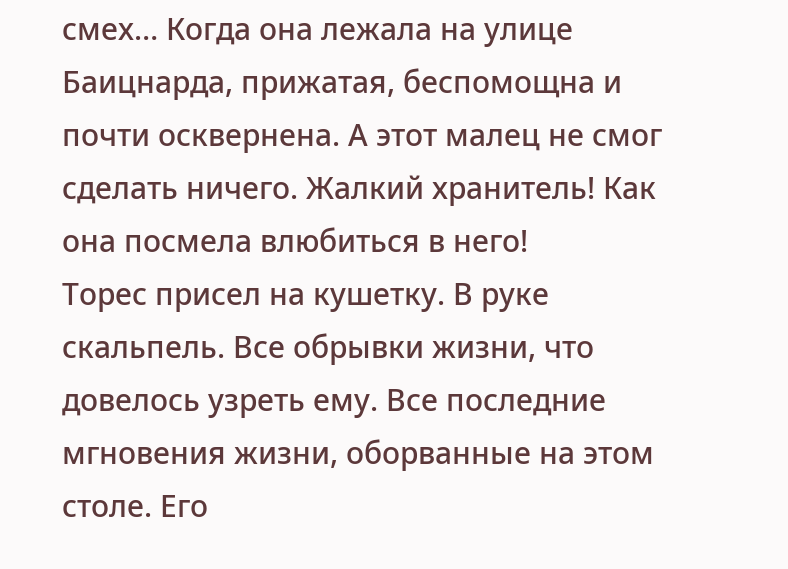смех… Когда она лежала на улице Баицнарда, прижатая, беспомощна и почти осквернена. А этот малец не смог сделать ничего. Жалкий хранитель! Как она посмела влюбиться в него!
Торес присел на кушетку. В руке скальпель. Все обрывки жизни, что довелось узреть ему. Все последние мгновения жизни, оборванные на этом столе. Его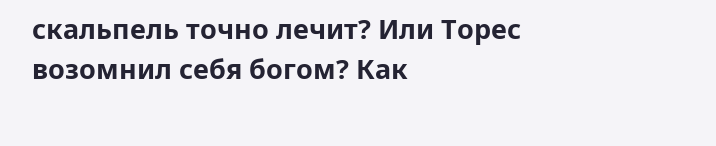скальпель точно лечит? Или Торес возомнил себя богом? Как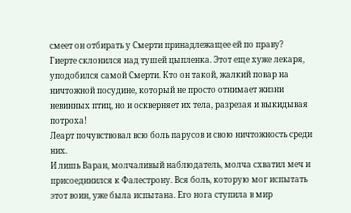смеет он отбирать у Смерти принадлежащее ей по праву?
Гиерте склонился над тушей цыпленка. Этот еще хуже лекаря, уподобился самой Смерти. Кто он такой, жалкий повар на ничтожной посудине, который не просто отнимает жизни невинных птиц, но и оскверняет их тела, разрезая и выкидывая потроха!
Леарт почувствовал всю боль парусов и свою ничтожность среди них.
И лишь Варан, молчаливый наблюдатель, молча схватил меч и присоединился к Фалестрону. Вся боль, которую мог испытать этот воин, уже была испытана. Его нога ступила в мир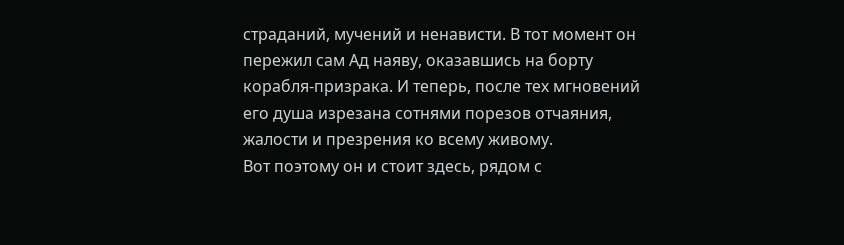страданий, мучений и ненависти. В тот момент он пережил сам Ад наяву, оказавшись на борту корабля-призрака. И теперь, после тех мгновений его душа изрезана сотнями порезов отчаяния, жалости и презрения ко всему живому.
Вот поэтому он и стоит здесь, рядом с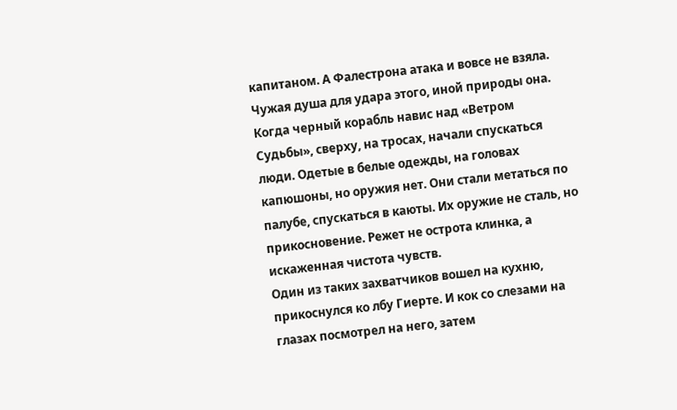капитаном. А Фалестрона атака и вовсе не взяла. Чужая душа для удара этого, иной природы она.
Когда черный корабль навис над «Ветром Судьбы», сверху, на тросах, начали спускаться люди. Одетые в белые одежды, на головах капюшоны, но оружия нет. Они стали метаться по палубе, спускаться в каюты. Их оружие не сталь, но прикосновение. Режет не острота клинка, а искаженная чистота чувств.
Один из таких захватчиков вошел на кухню, прикоснулся ко лбу Гиерте. И кок со слезами на глазах посмотрел на него, затем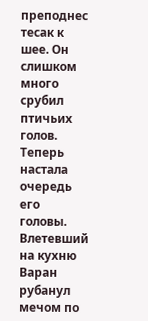преподнес тесак к шее. Он слишком много срубил птичьих голов. Теперь настала очередь его головы.
Влетевший на кухню Варан рубанул мечом по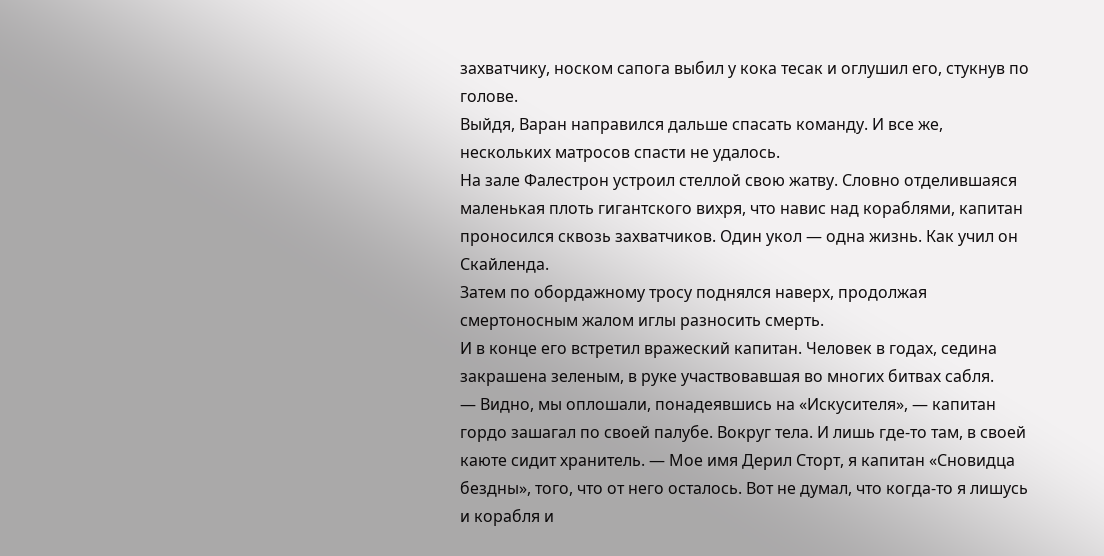захватчику, носком сапога выбил у кока тесак и оглушил его, стукнув по голове.
Выйдя, Варан направился дальше спасать команду. И все же, нескольких матросов спасти не удалось.
На зале Фалестрон устроил стеллой свою жатву. Словно отделившаяся маленькая плоть гигантского вихря, что навис над кораблями, капитан проносился сквозь захватчиков. Один укол — одна жизнь. Как учил он Скайленда.
Затем по обордажному тросу поднялся наверх, продолжая смертоносным жалом иглы разносить смерть.
И в конце его встретил вражеский капитан. Человек в годах, седина закрашена зеленым, в руке участвовавшая во многих битвах сабля.
— Видно, мы оплошали, понадеявшись на «Искусителя», — капитан гордо зашагал по своей палубе. Вокруг тела. И лишь где-то там, в своей каюте сидит хранитель. — Мое имя Дерил Сторт, я капитан «Сновидца бездны», того, что от него осталось. Вот не думал, что когда-то я лишусь и корабля и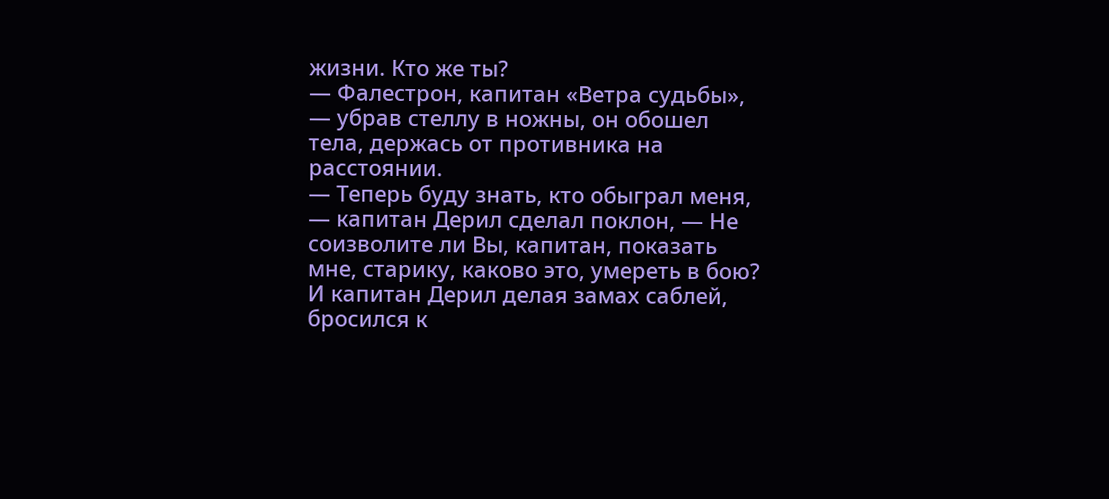жизни. Кто же ты?
— Фалестрон, капитан «Ветра судьбы», — убрав стеллу в ножны, он обошел тела, держась от противника на расстоянии.
— Теперь буду знать, кто обыграл меня, — капитан Дерил сделал поклон, — Не соизволите ли Вы, капитан, показать мне, старику, каково это, умереть в бою?
И капитан Дерил делая замах саблей, бросился к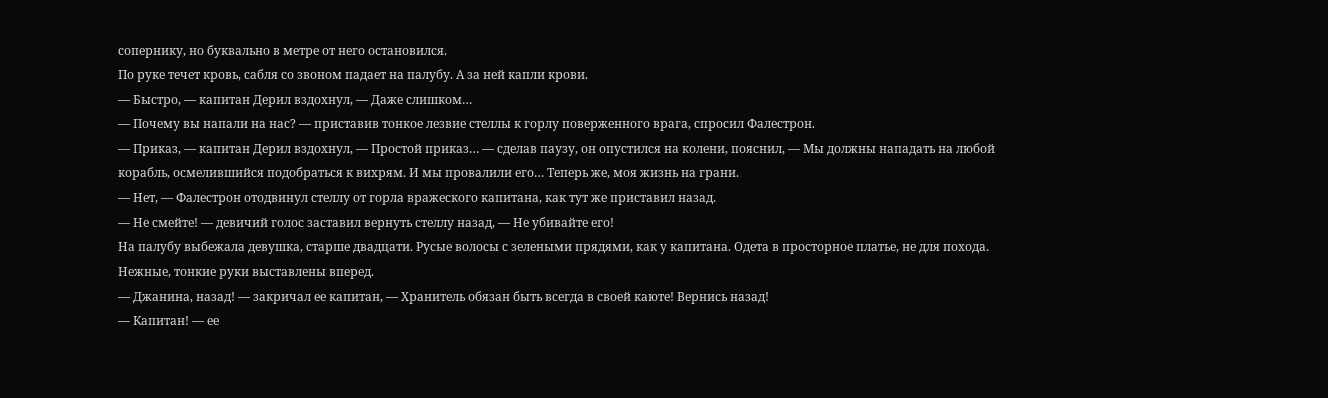сопернику, но буквально в метре от него остановился.
По руке течет кровь, сабля со звоном падает на палубу. А за ней капли крови.
— Быстро, — капитан Дерил вздохнул, — Даже слишком…
— Почему вы напали на нас? — приставив тонкое лезвие стеллы к горлу поверженного врага, спросил Фалестрон.
— Приказ, — капитан Дерил вздохнул, — Простой приказ… — сделав паузу, он опустился на колени, пояснил, — Мы должны нападать на любой корабль, осмелившийся подобраться к вихрям. И мы провалили его… Теперь же, моя жизнь на грани.
— Нет, — Фалестрон отодвинул стеллу от горла вражеского капитана, как тут же приставил назад.
— Не смейте! — девичий голос заставил вернуть стеллу назад, — Не убивайте его!
На палубу выбежала девушка, старше двадцати. Русые волосы с зелеными прядями, как у капитана. Одета в просторное платье, не для похода. Нежные, тонкие руки выставлены вперед.
— Джанина, назад! — закричал ее капитан, — Хранитель обязан быть всегда в своей каюте! Вернись назад!
— Капитан! — ее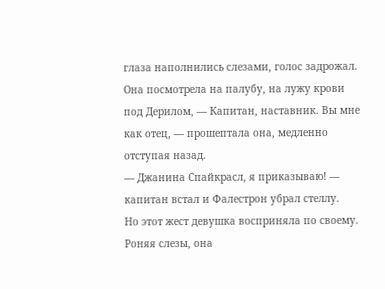глаза наполнились слезами, голос задрожал. Она посмотрела на палубу, на лужу крови под Дерилом, — Капитан, наставник. Вы мне как отец, — прошептала она, медленно отступая назад.
— Джанина Спайкрасл, я приказываю! — капитан встал и Фалестрон убрал стеллу.
Но этот жест девушка восприняла по своему.
Роняя слезы, она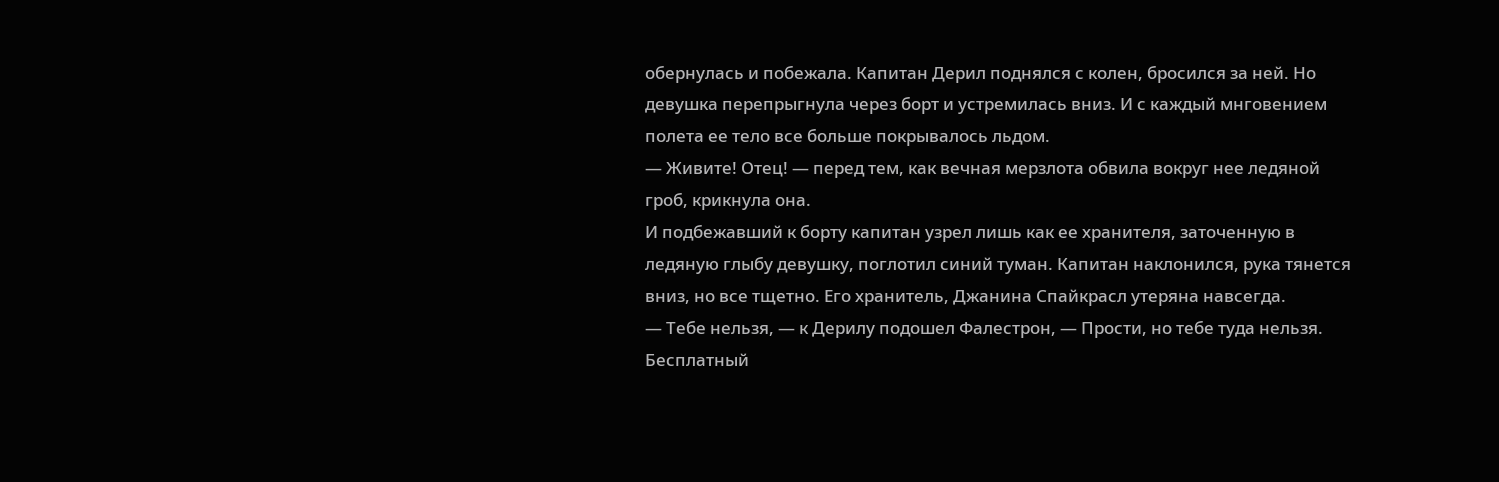обернулась и побежала. Капитан Дерил поднялся с колен, бросился за ней. Но девушка перепрыгнула через борт и устремилась вниз. И с каждый мнговением полета ее тело все больше покрывалось льдом.
— Живите! Отец! — перед тем, как вечная мерзлота обвила вокруг нее ледяной гроб, крикнула она.
И подбежавший к борту капитан узрел лишь как ее хранителя, заточенную в ледяную глыбу девушку, поглотил синий туман. Капитан наклонился, рука тянется вниз, но все тщетно. Его хранитель, Джанина Спайкрасл утеряна навсегда.
— Тебе нельзя, — к Дерилу подошел Фалестрон, — Прости, но тебе туда нельзя.
Бесплатный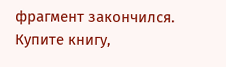фрагмент закончился.
Купите книгу,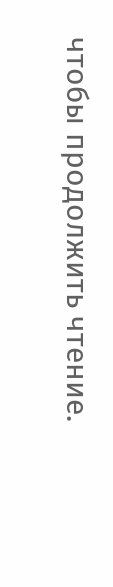чтобы продолжить чтение.